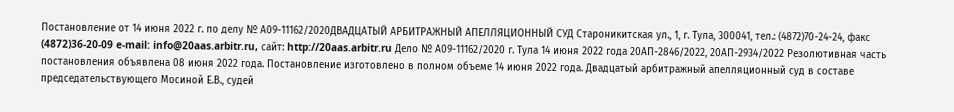Постановление от 14 июня 2022 г. по делу № А09-11162/2020ДВАДЦАТЫЙ АРБИТРАЖНЫЙ АПЕЛЛЯЦИОННЫЙ СУД Староникитская ул., 1, г. Тула, 300041, тел.: (4872)70-24-24, факс (4872)36-20-09 e-mail: info@20aas.arbitr.ru, сайт: http://20aas.arbitr.ru Дело № А09-11162/2020 г. Тула 14 июня 2022 года 20АП-2846/2022, 20АП-2934/2022 Резолютивная часть постановления объявлена 08 июня 2022 года. Постановление изготовлено в полном объеме 14 июня 2022 года. Двадцатый арбитражный апелляционный суд в составе председательствующего Мосиной Е.В., судей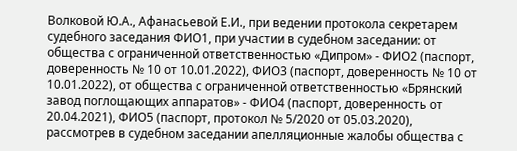Волковой Ю.А., Афанасьевой Е.И., при ведении протокола секретарем судебного заседания ФИО1, при участии в судебном заседании: от общества с ограниченной ответственностью «Дипром» - ФИО2 (паспорт, доверенность № 10 от 10.01.2022), ФИО3 (паспорт, доверенность № 10 от 10.01.2022), от общества с ограниченной ответственностью «Брянский завод поглощающих аппаратов» - ФИО4 (паспорт, доверенность от 20.04.2021), ФИО5 (паспорт, протокол № 5/2020 от 05.03.2020), рассмотрев в судебном заседании апелляционные жалобы общества с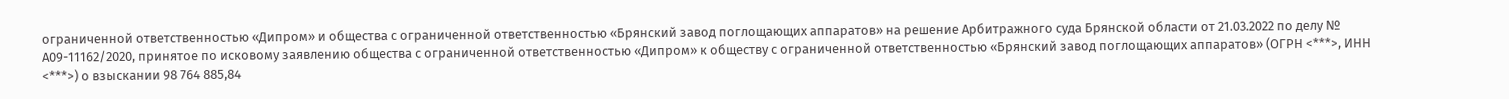ограниченной ответственностью «Дипром» и общества с ограниченной ответственностью «Брянский завод поглощающих аппаратов» на решение Арбитражного суда Брянской области от 21.03.2022 по делу № А09-11162/2020, принятое по исковому заявлению общества с ограниченной ответственностью «Дипром» к обществу с ограниченной ответственностью «Брянский завод поглощающих аппаратов» (ОГРН <***>, ИНН <***>) о взыскании 98 764 885,84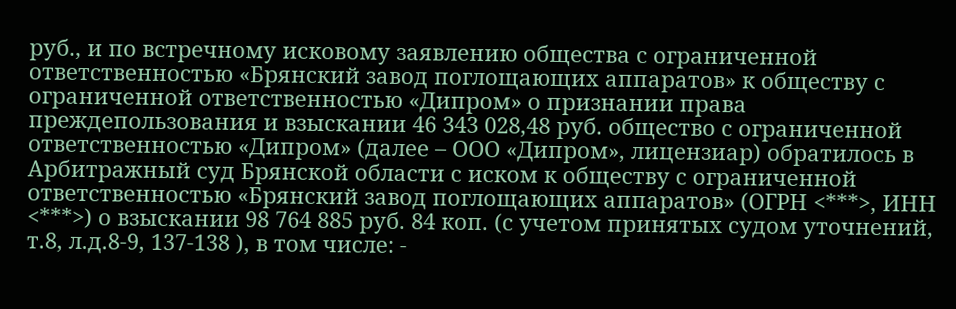руб., и по встречному исковому заявлению общества с ограниченной ответственностью «Брянский завод поглощающих аппаратов» к обществу с ограниченной ответственностью «Дипром» о признании права преждепользования и взыскании 46 343 028,48 руб. общество с ограниченной ответственностью «Дипром» (далее – ООО «Дипром», лицензиар) обратилось в Арбитражный суд Брянской области с иском к обществу с ограниченной ответственностью «Брянский завод поглощающих аппаратов» (ОГРН <***>, ИНН <***>) о взыскании 98 764 885 руб. 84 коп. (с учетом принятых судом уточнений, т.8, л.д.8-9, 137-138 ), в том числе: -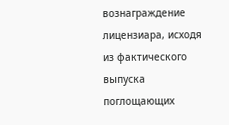вознаграждение лицензиара, исходя из фактического выпуска поглощающих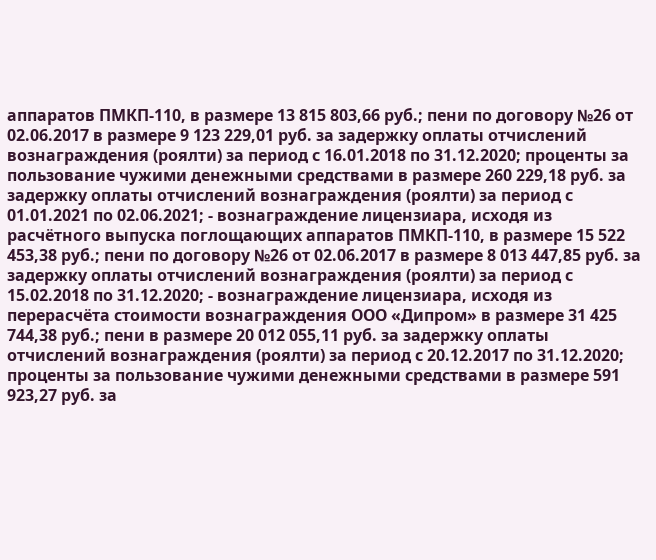аппаратов ПМКП-110, в размере 13 815 803,66 руб.; пени по договору №26 от 02.06.2017 в размере 9 123 229,01 руб. за задержку оплаты отчислений вознаграждения (роялти) за период с 16.01.2018 по 31.12.2020; проценты за пользование чужими денежными средствами в размере 260 229,18 руб. за задержку оплаты отчислений вознаграждения (роялти) за период с 01.01.2021 по 02.06.2021; - вознаграждение лицензиара, исходя из расчётного выпуска поглощающих аппаратов ПМКП-110, в размере 15 522 453,38 руб.; пени по договору №26 от 02.06.2017 в размере 8 013 447,85 руб. за задержку оплаты отчислений вознаграждения (роялти) за период с 15.02.2018 по 31.12.2020; - вознаграждение лицензиара, исходя из перерасчёта стоимости вознаграждения ООО «Дипром» в размере 31 425 744,38 руб.; пени в размере 20 012 055,11 руб. за задержку оплаты отчислений вознаграждения (роялти) за период с 20.12.2017 по 31.12.2020; проценты за пользование чужими денежными средствами в размере 591 923,27 руб. за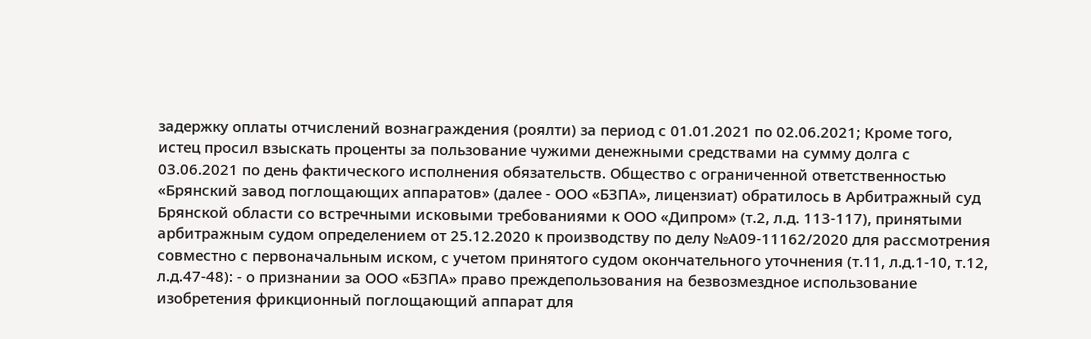задержку оплаты отчислений вознаграждения (роялти) за период с 01.01.2021 по 02.06.2021; Кроме того, истец просил взыскать проценты за пользование чужими денежными средствами на сумму долга с 03.06.2021 по день фактического исполнения обязательств. Общество с ограниченной ответственностью «Брянский завод поглощающих аппаратов» (далее - ООО «БЗПА», лицензиат) обратилось в Арбитражный суд Брянской области со встречными исковыми требованиями к ООО «Дипром» (т.2, л.д. 113-117), принятыми арбитражным судом определением от 25.12.2020 к производству по делу №А09-11162/2020 для рассмотрения совместно с первоначальным иском, с учетом принятого судом окончательного уточнения (т.11, л.д.1-10, т.12, л.д.47-48): - о признании за ООО «БЗПА» право преждепользования на безвозмездное использование изобретения фрикционный поглощающий аппарат для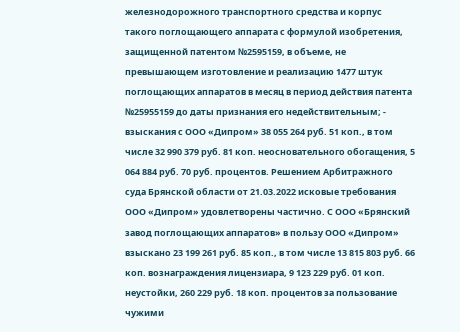железнодорожного транспортного средства и корпус такого поглощающего аппарата с формулой изобретения, защищенной патентом №2595159, в объеме, не превышающем изготовление и реализацию 1477 штук поглощающих аппаратов в месяц в период действия патента №25955159 до даты признания его недействительным; - взыскания с ООО «Дипром» 38 055 264 руб. 51 коп., в том числе 32 990 379 руб. 81 коп. неосновательного обогащения, 5 064 884 руб. 70 руб. процентов. Решением Арбитражного суда Брянской области от 21.03.2022 исковые требования ООО «Дипром» удовлетворены частично. С ООО «Брянский завод поглощающих аппаратов» в пользу ООО «Дипром» взыскано 23 199 261 руб. 85 коп., в том числе 13 815 803 руб. 66 коп. вознаграждения лицензиара, 9 123 229 руб. 01 коп. неустойки, 260 229 руб. 18 коп. процентов за пользование чужими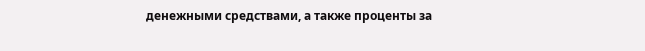денежными средствами, а также проценты за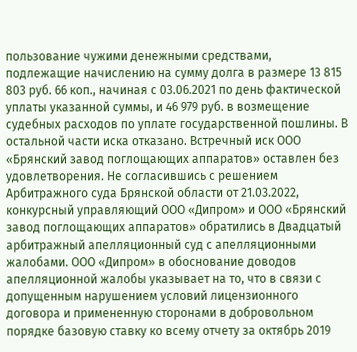пользование чужими денежными средствами, подлежащие начислению на сумму долга в размере 13 815 803 руб. 66 коп., начиная с 03.06.2021 по день фактической уплаты указанной суммы, и 46 979 руб. в возмещение судебных расходов по уплате государственной пошлины. В остальной части иска отказано. Встречный иск ООО «Брянский завод поглощающих аппаратов» оставлен без удовлетворения. Не согласившись с решением Арбитражного суда Брянской области от 21.03.2022, конкурсный управляющий ООО «Дипром» и ООО «Брянский завод поглощающих аппаратов» обратились в Двадцатый арбитражный апелляционный суд с апелляционными жалобами. ООО «Дипром» в обоснование доводов апелляционной жалобы указывает на то, что в связи с допущенным нарушением условий лицензионного договора и примененную сторонами в добровольном порядке базовую ставку ко всему отчету за октябрь 2019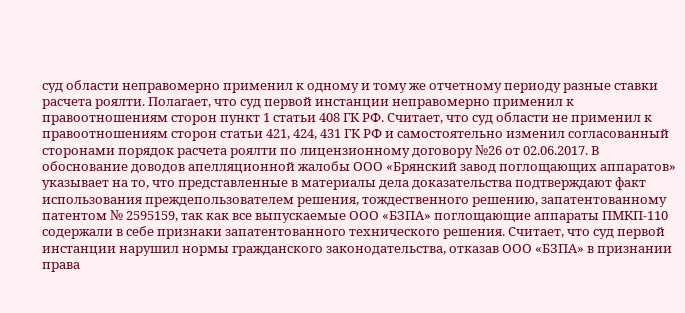суд области неправомерно применил к одному и тому же отчетному периоду разные ставки расчета роялти. Полагает, что суд первой инстанции неправомерно применил к правоотношениям сторон пункт 1 статьи 408 ГК РФ. Считает, что суд области не применил к правоотношениям сторон статьи 421, 424, 431 ГК РФ и самостоятельно изменил согласованный сторонами порядок расчета роялти по лицензионному договору №26 от 02.06.2017. В обоснование доводов апелляционной жалобы ООО «Брянский завод поглощающих аппаратов» указывает на то, что представленные в материалы дела доказательства подтверждают факт использования преждепользователем решения, тождественного решению, запатентованному патентом № 2595159, так как все выпускаемые ООО «БЗПА» поглощающие аппараты ПМКП-110 содержали в себе признаки запатентованного технического решения. Считает, что суд первой инстанции нарушил нормы гражданского законодательства, отказав ООО «БЗПА» в признании права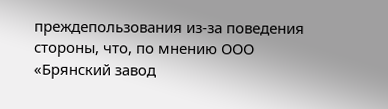преждепользования из-за поведения стороны, что, по мнению ООО «Брянский завод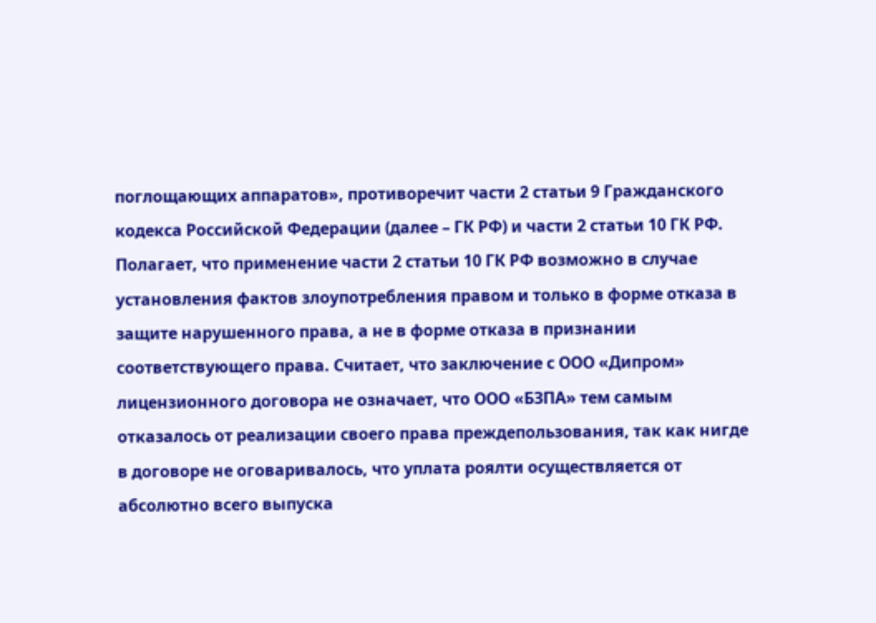поглощающих аппаратов», противоречит части 2 статьи 9 Гражданского кодекса Российской Федерации (далее – ГК РФ) и части 2 статьи 10 ГК РФ. Полагает, что применение части 2 статьи 10 ГК РФ возможно в случае установления фактов злоупотребления правом и только в форме отказа в защите нарушенного права, а не в форме отказа в признании соответствующего права. Считает, что заключение с ООО «Дипром» лицензионного договора не означает, что ООО «БЗПА» тем самым отказалось от реализации своего права преждепользования, так как нигде в договоре не оговаривалось, что уплата роялти осуществляется от абсолютно всего выпуска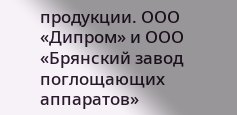продукции. ООО «Дипром» и ООО «Брянский завод поглощающих аппаратов»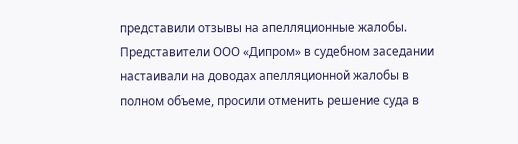представили отзывы на апелляционные жалобы. Представители ООО «Дипром» в судебном заседании настаивали на доводах апелляционной жалобы в полном объеме, просили отменить решение суда в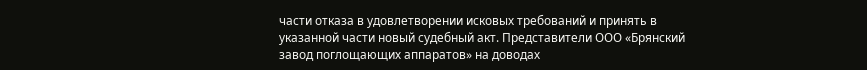части отказа в удовлетворении исковых требований и принять в указанной части новый судебный акт. Представители ООО «Брянский завод поглощающих аппаратов» на доводах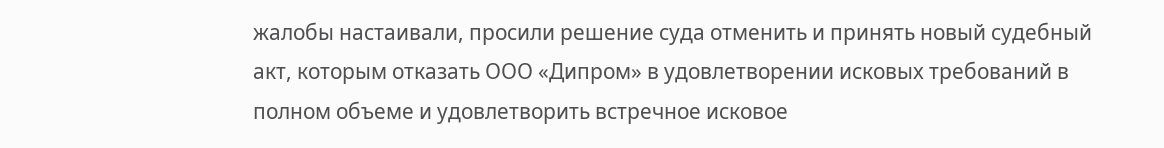жалобы настаивали, просили решение суда отменить и принять новый судебный акт, которым отказать ООО «Дипром» в удовлетворении исковых требований в полном объеме и удовлетворить встречное исковое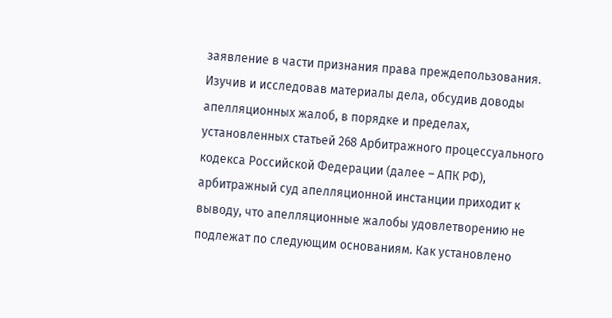заявление в части признания права преждепользования. Изучив и исследовав материалы дела, обсудив доводы апелляционных жалоб, в порядке и пределах, установленных статьей 268 Арбитражного процессуального кодекса Российской Федерации (далее – АПК РФ), арбитражный суд апелляционной инстанции приходит к выводу, что апелляционные жалобы удовлетворению не подлежат по следующим основаниям. Как установлено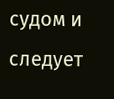судом и следует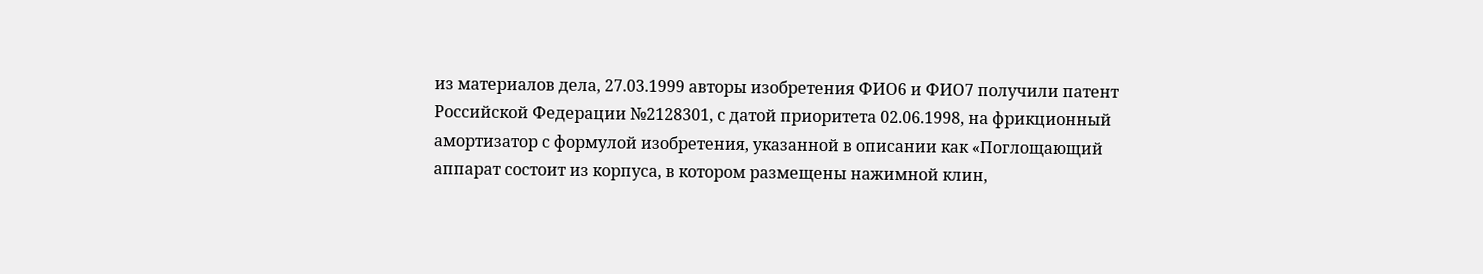из материалов дела, 27.03.1999 авторы изобретения ФИО6 и ФИО7 получили патент Российской Федерации №2128301, с датой приоритета 02.06.1998, на фрикционный амортизатор с формулой изобретения, указанной в описании как «Поглощающий аппарат состоит из корпуса, в котором размещены нажимной клин,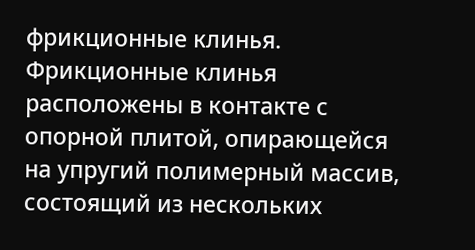фрикционные клинья. Фрикционные клинья расположены в контакте с опорной плитой, опирающейся на упругий полимерный массив, состоящий из нескольких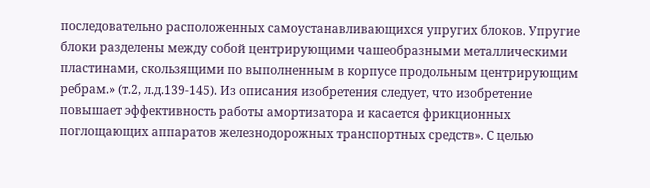последовательно расположенных самоустанавливающихся упругих блоков. Упругие блоки разделены между собой центрирующими чашеобразными металлическими пластинами, скользящими по выполненным в корпусе продольным центрирующим ребрам.» (т.2, л.д.139-145). Из описания изобретения следует, что изобретение повышает эффективность работы амортизатора и касается фрикционных поглощающих аппаратов железнодорожных транспортных средств». С целью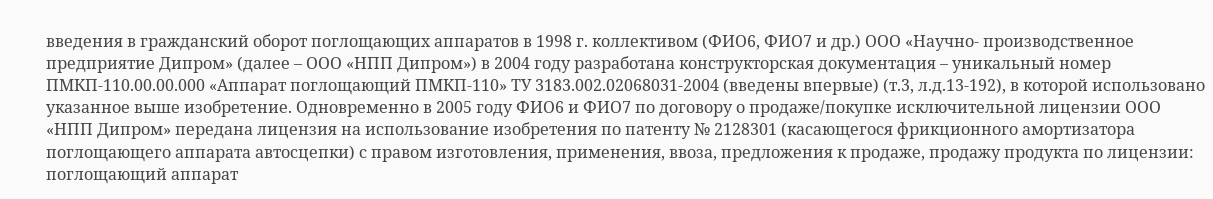введения в гражданский оборот поглощающих аппаратов в 1998 г. коллективом (ФИО6, ФИО7 и др.) ООО «Научно- производственное предприятие Дипром» (далее – ООО «НПП Дипром») в 2004 году разработана конструкторская документация – уникальный номер ПМКП-110.00.00.000 «Аппарат поглощающий ПМКП-110» ТУ 3183.002.02068031-2004 (введены впервые) (т.3, л.д.13-192), в которой использовано указанное выше изобретение. Одновременно в 2005 году ФИО6 и ФИО7 по договору о продаже/покупке исключительной лицензии ООО «НПП Дипром» передана лицензия на использование изобретения по патенту № 2128301 (касающегося фрикционного амортизатора поглощающего аппарата автосцепки) с правом изготовления, применения, ввоза, предложения к продаже, продажу продукта по лицензии: поглощающий аппарат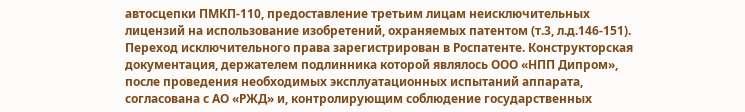автосцепки ПМКП-110, предоставление третьим лицам неисключительных лицензий на использование изобретений, охраняемых патентом (т.3, л.д.146-151). Переход исключительного права зарегистрирован в Роспатенте. Конструкторская документация, держателем подлинника которой являлось ООО «НПП Дипром», после проведения необходимых эксплуатационных испытаний аппарата, согласована с АО «РЖД» и, контролирующим соблюдение государственных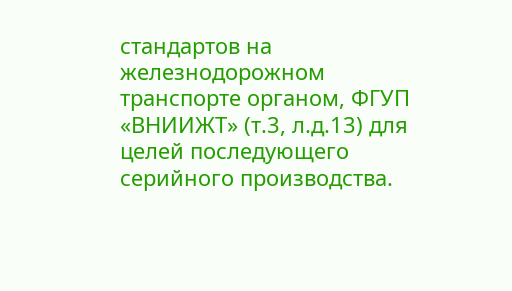стандартов на железнодорожном транспорте органом, ФГУП «ВНИИЖТ» (т.3, л.д.13) для целей последующего серийного производства.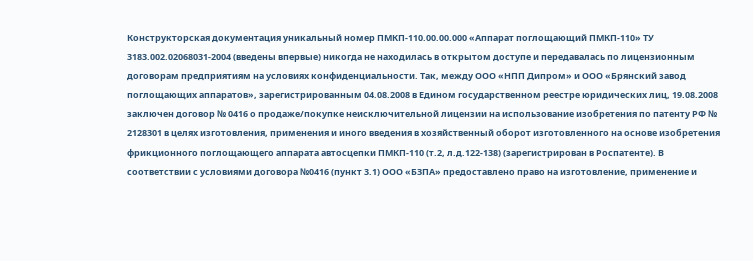Конструкторская документация уникальный номер ПМКП-110.00.00.000 «Аппарат поглощающий ПМКП-110» ТУ 3183.002.02068031-2004 (введены впервые) никогда не находилась в открытом доступе и передавалась по лицензионным договорам предприятиям на условиях конфиденциальности. Так, между ООО «НПП Дипром» и ООО «Брянский завод поглощающих аппаратов», зарегистрированным 04.08.2008 в Едином государственном реестре юридических лиц, 19.08.2008 заключен договор № 0416 о продаже/покупке неисключительной лицензии на использование изобретения по патенту РФ № 2128301 в целях изготовления, применения и иного введения в хозяйственный оборот изготовленного на основе изобретения фрикционного поглощающего аппарата автосцепки ПМКП-110 (т.2, л.д.122-138) (зарегистрирован в Роспатенте). В соответствии с условиями договора №0416 (пункт 3.1) ООО «БЗПА» предоставлено право на изготовление, применение и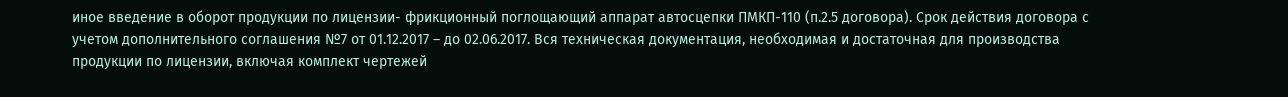иное введение в оборот продукции по лицензии- фрикционный поглощающий аппарат автосцепки ПМКП-110 (п.2.5 договора). Срок действия договора с учетом дополнительного соглашения №7 от 01.12.2017 – до 02.06.2017. Вся техническая документация, необходимая и достаточная для производства продукции по лицензии, включая комплект чертежей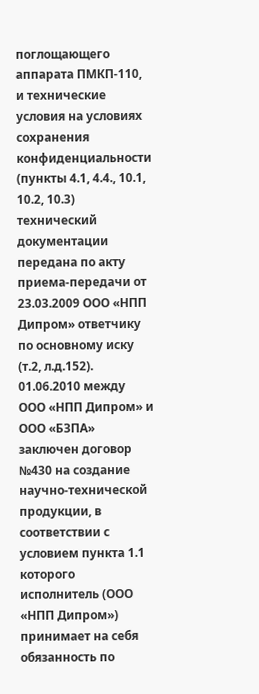поглощающего аппарата ПМКП-110, и технические условия на условиях сохранения конфиденциальности (пункты 4.1, 4.4., 10.1, 10.2, 10.3) технический документации передана по акту приема-передачи от 23.03.2009 ООО «НПП Дипром» ответчику по основному иску (т.2, л.д.152). 01.06.2010 между ООО «НПП Дипром» и ООО «БЗПА» заключен договор №430 на создание научно-технической продукции, в соответствии с условием пункта 1.1 которого исполнитель (ООО «НПП Дипром») принимает на себя обязанность по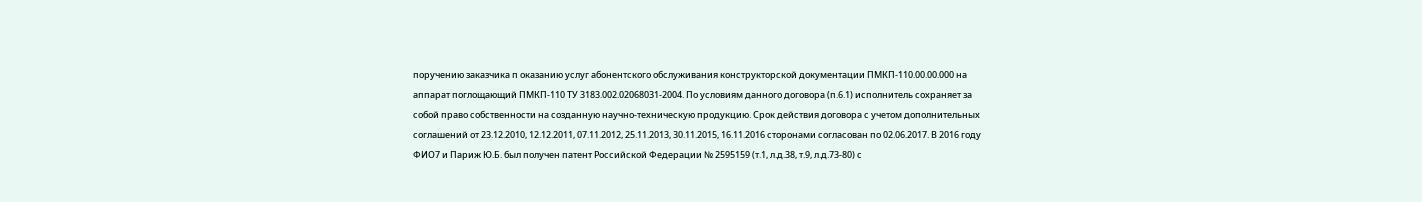поручению заказчика п оказанию услуг абонентского обслуживания конструкторской документации ПМКП-110.00.00.000 на аппарат поглощающий ПМКП-110 ТУ 3183.002.02068031-2004. По условиям данного договора (п.6.1) исполнитель сохраняет за собой право собственности на созданную научно-техническую продукцию. Срок действия договора с учетом дополнительных соглашений от 23.12.2010, 12.12.2011, 07.11.2012, 25.11.2013, 30.11.2015, 16.11.2016 сторонами согласован по 02.06.2017. В 2016 году ФИО7 и Париж Ю.Б. был получен патент Российской Федерации № 2595159 (т.1, л.д.38, т.9, л.д.73-80) с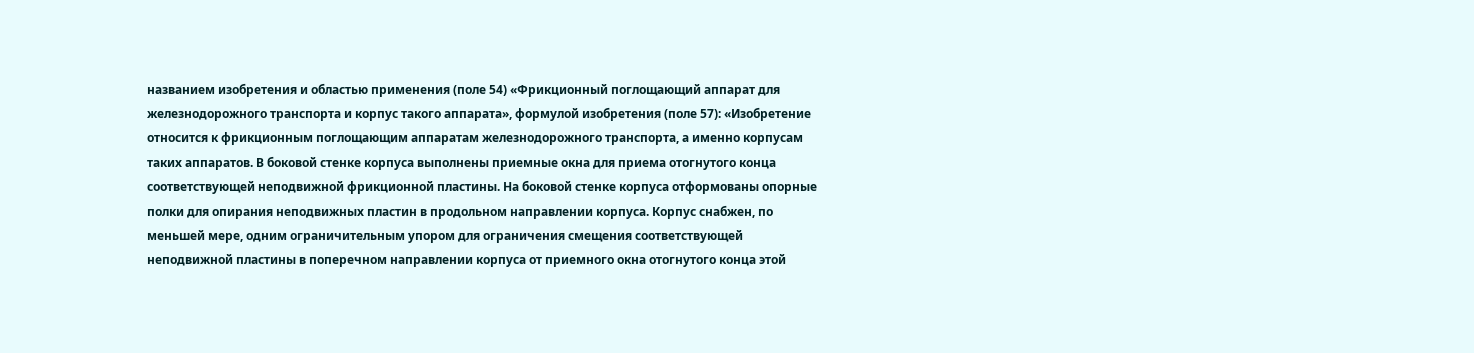названием изобретения и областью применения (поле 54) «Фрикционный поглощающий аппарат для железнодорожного транспорта и корпус такого аппарата», формулой изобретения (поле 57): «Изобретение относится к фрикционным поглощающим аппаратам железнодорожного транспорта, а именно корпусам таких аппаратов. В боковой стенке корпуса выполнены приемные окна для приема отогнутого конца соответствующей неподвижной фрикционной пластины. На боковой стенке корпуса отформованы опорные полки для опирания неподвижных пластин в продольном направлении корпуса. Корпус снабжен, по меньшей мере, одним ограничительным упором для ограничения смещения соответствующей неподвижной пластины в поперечном направлении корпуса от приемного окна отогнутого конца этой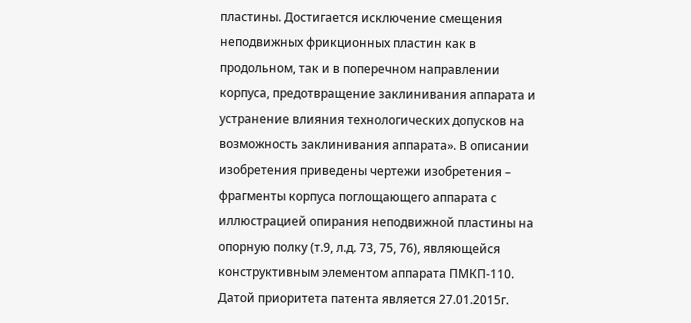пластины. Достигается исключение смещения неподвижных фрикционных пластин как в продольном, так и в поперечном направлении корпуса, предотвращение заклинивания аппарата и устранение влияния технологических допусков на возможность заклинивания аппарата». В описании изобретения приведены чертежи изобретения – фрагменты корпуса поглощающего аппарата с иллюстрацией опирания неподвижной пластины на опорную полку (т.9, л.д. 73, 75, 76), являющейся конструктивным элементом аппарата ПМКП-110. Датой приоритета патента является 27.01.2015г.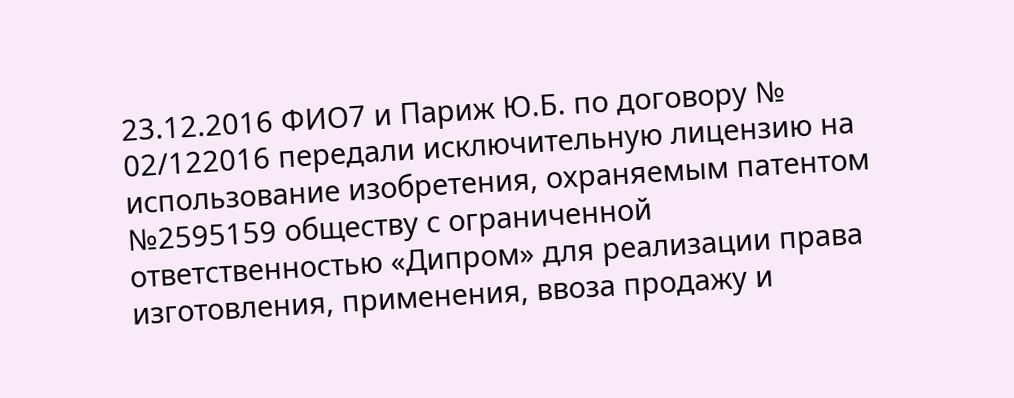23.12.2016 ФИО7 и Париж Ю.Б. по договору № 02/122016 передали исключительную лицензию на использование изобретения, охраняемым патентом №2595159 обществу с ограниченной ответственностью «Дипром» для реализации права изготовления, применения, ввоза продажу и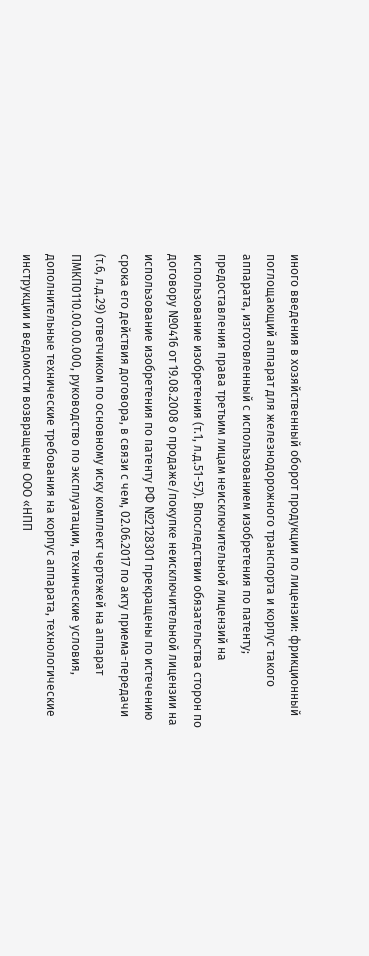иного введения в хозяйственный оборот продукции по лицензии: фрикционный поглощающий аппарат для железнодорожного транспорта и корпус такого аппарата, изготовленный с использованием изобретения по патенту; предоставления права третьим лицам неисключительной лицензий на использование изобретения (т.1, л.д.51-57). Впоследствии обязательства сторон по договору №0416 от 19.08.2008 о продаже/покупке неисключительной лицензии на использование изобретения по патенту РФ №2128301 прекращены по истечению срока его действия договора, в связи с чем, 02.06.2017 по акту приема-передачи (т.6, л.д.29) ответчиком по основному иску комплект чертежей на аппарат ПМКП0110.00.00.000, руководство по эксплуатации, технические условия, дополнительные технические требования на корпус аппарата, технологические инструкции и ведомости возвращены ООО «НПП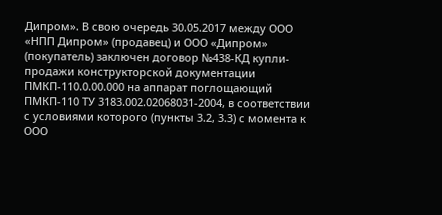Дипром». В свою очередь 30.05.2017 между ООО «НПП Дипром» (продавец) и ООО «Дипром» (покупатель) заключен договор №438-КД купли-продажи конструкторской документации ПМКП-110.0.00.000 на аппарат поглощающий ПМКП-110 ТУ 3183.002.02068031-2004, в соответствии с условиями которого (пункты 3.2, 3.3) с момента к ООО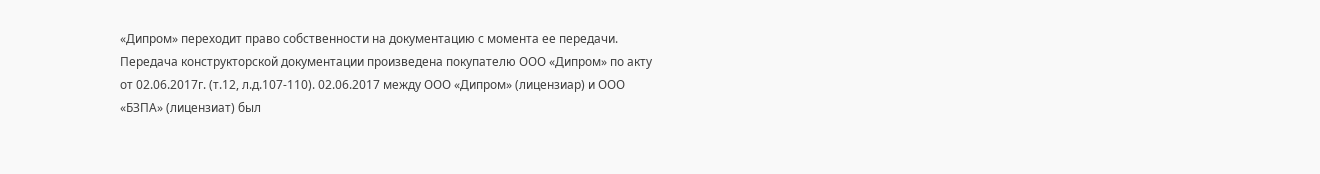«Дипром» переходит право собственности на документацию с момента ее передачи. Передача конструкторской документации произведена покупателю ООО «Дипром» по акту от 02.06.2017г. (т.12, л.д.107-110). 02.06.2017 между ООО «Дипром» (лицензиар) и ООО «БЗПА» (лицензиат) был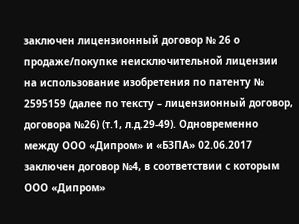заключен лицензионный договор № 26 о продаже/покупке неисключительной лицензии на использование изобретения по патенту № 2595159 (далее по тексту – лицензионный договор, договора №26) (т.1, л.д.29-49). Одновременно между ООО «Дипром» и «БЗПА» 02.06.2017 заключен договор №4, в соответствии с которым ООО «Дипром»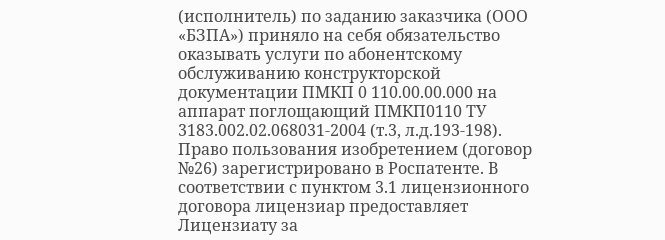(исполнитель) по заданию заказчика (ООО «БЗПА») приняло на себя обязательство оказывать услуги по абонентскому обслуживанию конструкторской документации ПМКП 0 110.00.00.000 на аппарат поглощающий ПМКП0110 ТУ 3183.002.02.068031-2004 (т.3, л.д.193-198). Право пользования изобретением (договор №26) зарегистрировано в Роспатенте. В соответствии с пунктом 3.1 лицензионного договора лицензиар предоставляет Лицензиату за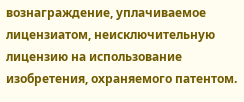вознаграждение, уплачиваемое лицензиатом, неисключительную лицензию на использование изобретения, охраняемого патентом.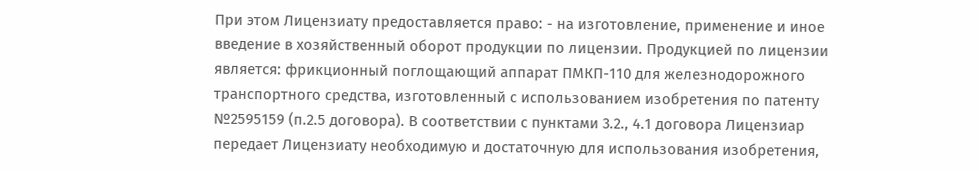При этом Лицензиату предоставляется право: - на изготовление, применение и иное введение в хозяйственный оборот продукции по лицензии. Продукцией по лицензии является: фрикционный поглощающий аппарат ПМКП-110 для железнодорожного транспортного средства, изготовленный с использованием изобретения по патенту №2595159 (п.2.5 договора). В соответствии с пунктами 3.2., 4.1 договора Лицензиар передает Лицензиату необходимую и достаточную для использования изобретения,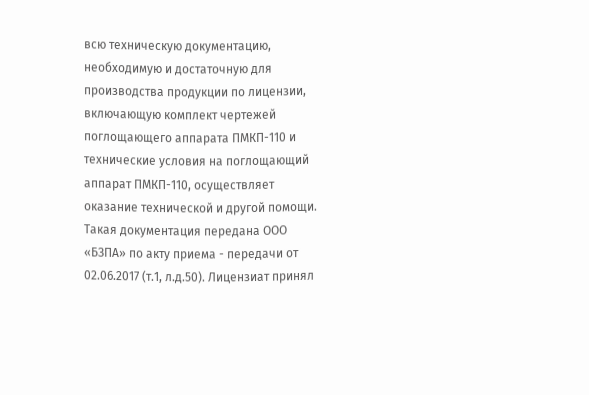всю техническую документацию, необходимую и достаточную для производства продукции по лицензии, включающую комплект чертежей поглощающего аппарата ПМКП-110 и технические условия на поглощающий аппарат ПМКП-110, осуществляет оказание технической и другой помощи. Такая документация передана ООО «БЗПА» по акту приема - передачи от 02.06.2017 (т.1, л.д.50). Лицензиат принял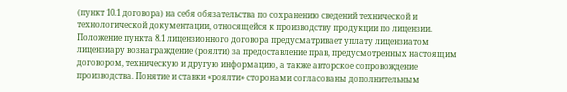(пункт 10.1 договора) на себя обязательства по сохранению сведений технической и технологической документации, относящейся к производству продукции по лицензии. Положение пункта 8.1 лицензионного договора предусматривает уплату лицензиатом лицензиару вознаграждение (роялти) за предоставление прав, предусмотренных настоящим договором, техническую и другую информацию, а также авторское сопровождение производства. Понятие и ставки «роялти» сторонами согласованы дополнительным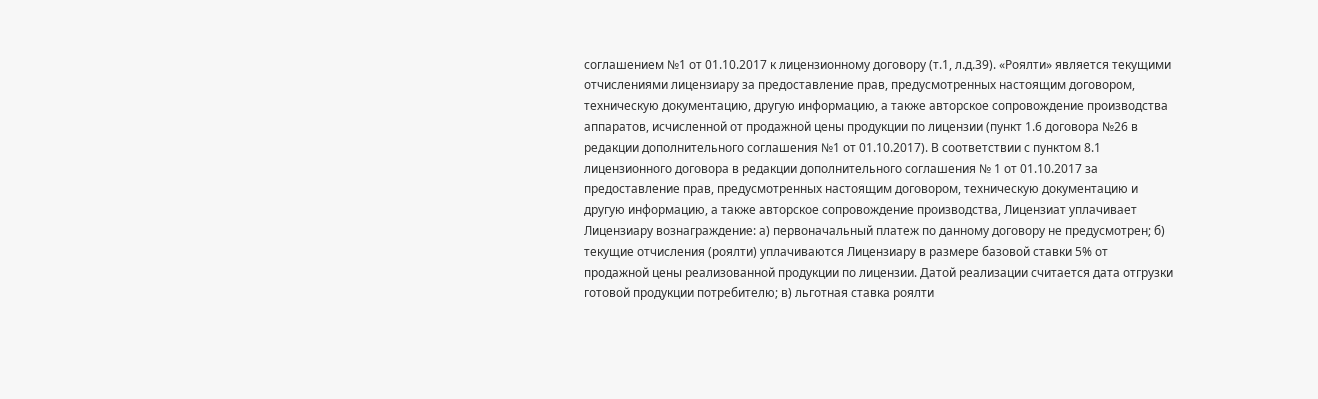соглашением №1 от 01.10.2017 к лицензионному договору (т.1, л.д.39). «Роялти» является текущими отчислениями лицензиару за предоставление прав, предусмотренных настоящим договором, техническую документацию, другую информацию, а также авторское сопровождение производства аппаратов, исчисленной от продажной цены продукции по лицензии (пункт 1.6 договора №26 в редакции дополнительного соглашения №1 от 01.10.2017). В соответствии с пунктом 8.1 лицензионного договора в редакции дополнительного соглашения № 1 от 01.10.2017 за предоставление прав, предусмотренных настоящим договором, техническую документацию и другую информацию, а также авторское сопровождение производства, Лицензиат уплачивает Лицензиару вознаграждение: а) первоначальный платеж по данному договору не предусмотрен; б) текущие отчисления (роялти) уплачиваются Лицензиару в размере базовой ставки 5% от продажной цены реализованной продукции по лицензии. Датой реализации считается дата отгрузки готовой продукции потребителю; в) льготная ставка роялти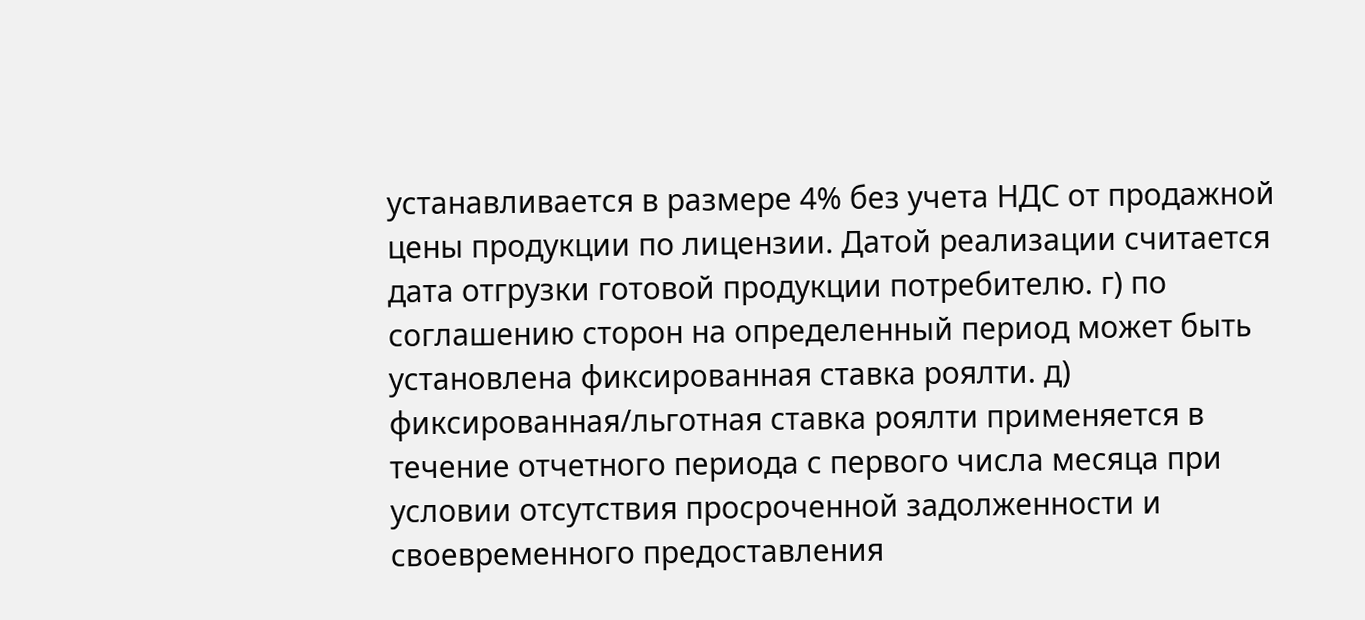устанавливается в размере 4% без учета НДС от продажной цены продукции по лицензии. Датой реализации считается дата отгрузки готовой продукции потребителю. г) по соглашению сторон на определенный период может быть установлена фиксированная ставка роялти. д) фиксированная/льготная ставка роялти применяется в течение отчетного периода с первого числа месяца при условии отсутствия просроченной задолженности и своевременного предоставления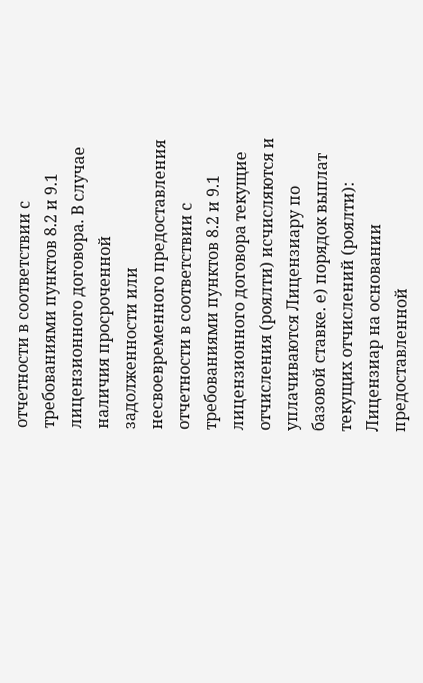отчетности в соответствии с требованиями пунктов 8.2 и 9.1 лицензионного договора. В случае наличия просроченной задолженности или несвоевременного предоставления отчетности в соответствии с требованиями пунктов 8.2 и 9.1 лицензионного договора текущие отчисления (роялти) исчисляются и уплачиваются Лицензиару по базовой ставке. е) порядок выплат текущих отчислений (роялти): Лицензиар на основании предоставленной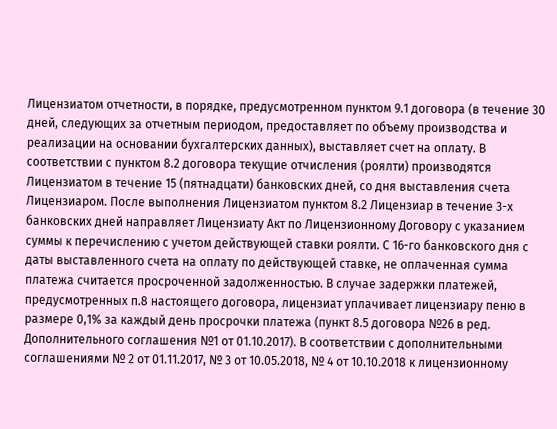Лицензиатом отчетности, в порядке, предусмотренном пунктом 9.1 договора (в течение 30 дней, следующих за отчетным периодом, предоставляет по объему производства и реализации на основании бухгалтерских данных), выставляет счет на оплату. В соответствии с пунктом 8.2 договора текущие отчисления (роялти) производятся Лицензиатом в течение 15 (пятнадцати) банковских дней, со дня выставления счета Лицензиаром. После выполнения Лицензиатом пунктом 8.2 Лицензиар в течение 3-х банковских дней направляет Лицензиату Акт по Лицензионному Договору с указанием суммы к перечислению с учетом действующей ставки роялти. С 16-го банковского дня с даты выставленного счета на оплату по действующей ставке, не оплаченная сумма платежа считается просроченной задолженностью. В случае задержки платежей, предусмотренных п.8 настоящего договора, лицензиат уплачивает лицензиару пеню в размере 0,1% за каждый день просрочки платежа (пункт 8.5 договора №26 в ред. Дополнительного соглашения №1 от 01.10.2017). В соответствии с дополнительными соглашениями № 2 от 01.11.2017, № 3 от 10.05.2018, № 4 от 10.10.2018 к лицензионному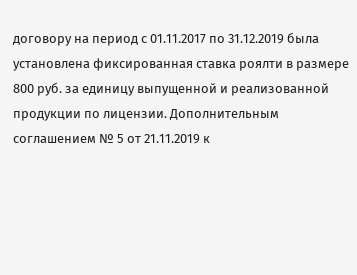договору на период с 01.11.2017 по 31.12.2019 была установлена фиксированная ставка роялти в размере 800 руб. за единицу выпущенной и реализованной продукции по лицензии. Дополнительным соглашением № 5 от 21.11.2019 к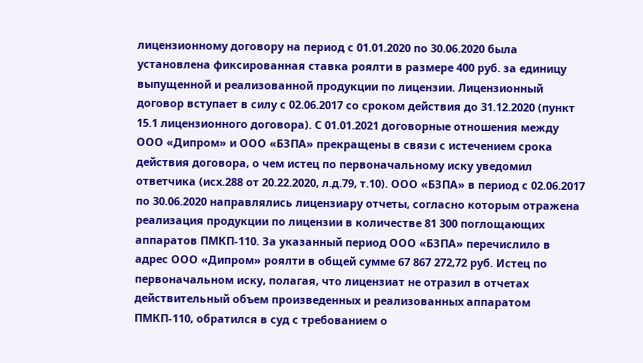лицензионному договору на период с 01.01.2020 по 30.06.2020 была установлена фиксированная ставка роялти в размере 400 руб. за единицу выпущенной и реализованной продукции по лицензии. Лицензионный договор вступает в силу с 02.06.2017 со сроком действия до 31.12.2020 (пункт 15.1 лицензионного договора). С 01.01.2021 договорные отношения между ООО «Дипром» и ООО «БЗПА» прекращены в связи с истечением срока действия договора, о чем истец по первоначальному иску уведомил ответчика (исх.288 от 20.22.2020, л.д.79, т.10). ООО «БЗПА» в период с 02.06.2017 по 30.06.2020 направлялись лицензиару отчеты, согласно которым отражена реализация продукции по лицензии в количестве 81 300 поглощающих аппаратов ПМКП-110. За указанный период ООО «БЗПА» перечислило в адрес ООО «Дипром» роялти в общей сумме 67 867 272,72 руб. Истец по первоначальном иску, полагая, что лицензиат не отразил в отчетах действительный объем произведенных и реализованных аппаратом ПМКП-110, обратился в суд с требованием о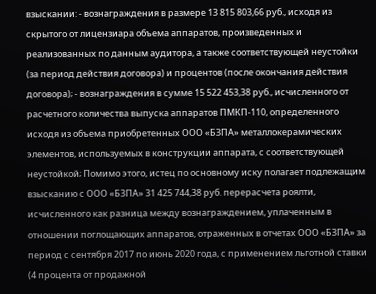взыскании: - вознаграждения в размере 13 815 803,66 руб., исходя из скрытого от лицензиара объема аппаратов, произведенных и реализованных по данным аудитора, а также соответствующей неустойки (за период действия договора) и процентов (после окончания действия договора); - вознаграждения в сумме 15 522 453,38 руб., исчисленного от расчетного количества выпуска аппаратов ПМКП-110, определенного исходя из объема приобретенных ООО «БЗПА» металлокерамических элементов, используемых в конструкции аппарата, с соответствующей неустойкой; Помимо этого, истец по основному иску полагает подлежащим взысканию с ООО «БЗПА» 31 425 744,38 руб. перерасчета роялти, исчисленного как разница между вознаграждением, уплаченным в отношении поглощающих аппаратов, отраженных в отчетах ООО «БЗПА» за период с сентября 2017 по июнь 2020 года, с применением льготной ставки (4 процента от продажной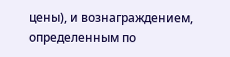цены), и вознаграждением, определенным по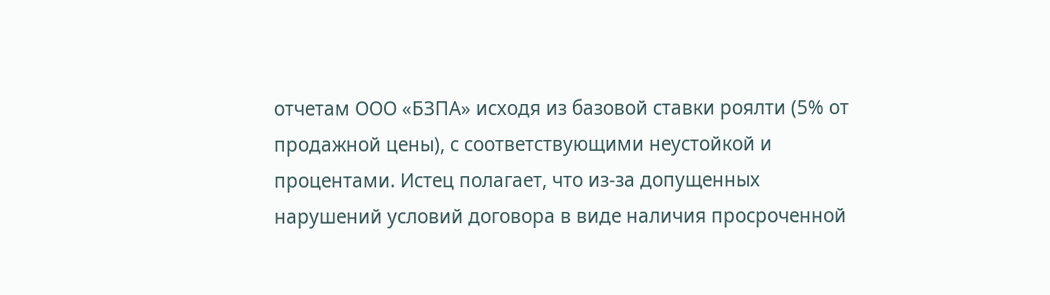отчетам ООО «БЗПА» исходя из базовой ставки роялти (5% от продажной цены), с соответствующими неустойкой и процентами. Истец полагает, что из-за допущенных нарушений условий договора в виде наличия просроченной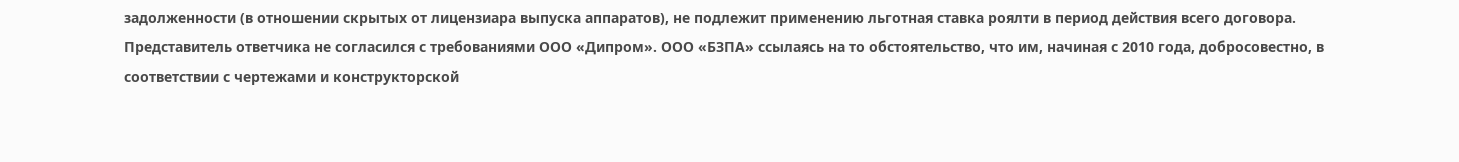задолженности (в отношении скрытых от лицензиара выпуска аппаратов), не подлежит применению льготная ставка роялти в период действия всего договора. Представитель ответчика не согласился с требованиями ООО «Дипром». ООО «БЗПА» ссылаясь на то обстоятельство, что им, начиная с 2010 года, добросовестно, в соответствии с чертежами и конструкторской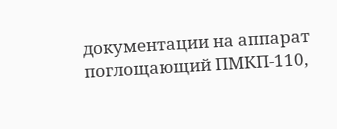документации на аппарат поглощающий ПМКП-110,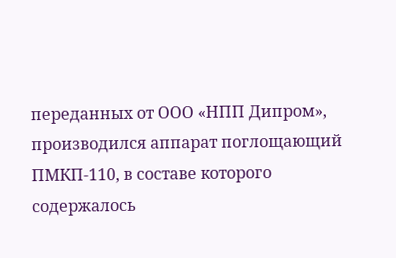переданных от ООО «НПП Дипром», производился аппарат поглощающий ПМКП-110, в составе которого содержалось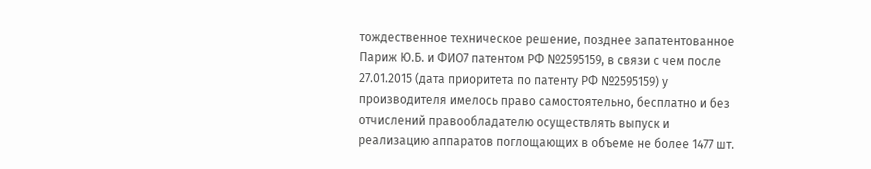тождественное техническое решение, позднее запатентованное Париж Ю.Б. и ФИО7 патентом РФ №2595159, в связи с чем после 27.01.2015 (дата приоритета по патенту РФ №2595159) у производителя имелось право самостоятельно, бесплатно и без отчислений правообладателю осуществлять выпуск и реализацию аппаратов поглощающих в объеме не более 1477 шт.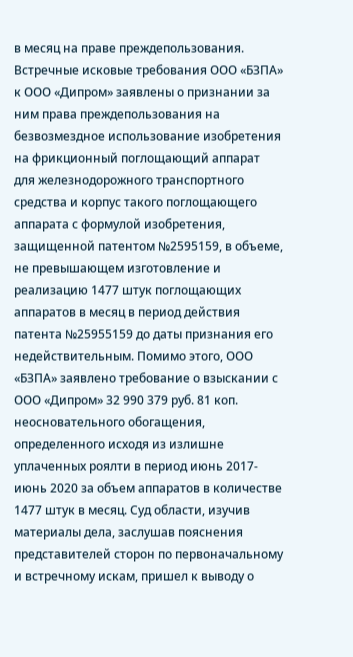в месяц на праве преждепользования. Встречные исковые требования ООО «БЗПА» к ООО «Дипром» заявлены о признании за ним права преждепользования на безвозмездное использование изобретения на фрикционный поглощающий аппарат для железнодорожного транспортного средства и корпус такого поглощающего аппарата с формулой изобретения, защищенной патентом №2595159, в объеме, не превышающем изготовление и реализацию 1477 штук поглощающих аппаратов в месяц в период действия патента №25955159 до даты признания его недействительным. Помимо этого, ООО «БЗПА» заявлено требование о взыскании с ООО «Дипром» 32 990 379 руб. 81 коп. неосновательного обогащения, определенного исходя из излишне уплаченных роялти в период июнь 2017- июнь 2020 за объем аппаратов в количестве 1477 штук в месяц. Суд области, изучив материалы дела, заслушав пояснения представителей сторон по первоначальному и встречному искам, пришел к выводу о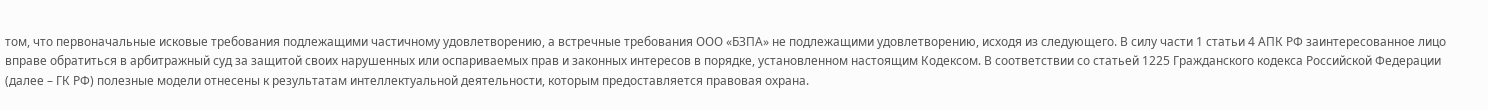том, что первоначальные исковые требования подлежащими частичному удовлетворению, а встречные требования ООО «БЗПА» не подлежащими удовлетворению, исходя из следующего. В силу части 1 статьи 4 АПК РФ заинтересованное лицо вправе обратиться в арбитражный суд за защитой своих нарушенных или оспариваемых прав и законных интересов в порядке, установленном настоящим Кодексом. В соответствии со статьей 1225 Гражданского кодекса Российской Федерации (далее – ГК РФ) полезные модели отнесены к результатам интеллектуальной деятельности, которым предоставляется правовая охрана.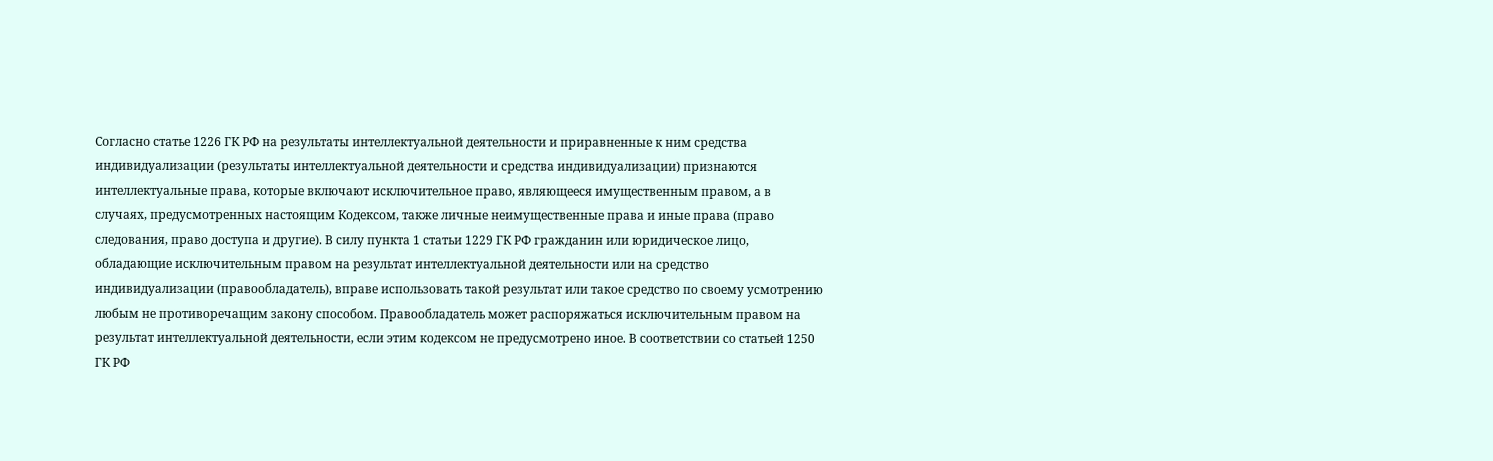Согласно статье 1226 ГК РФ на результаты интеллектуальной деятельности и приравненные к ним средства индивидуализации (результаты интеллектуальной деятельности и средства индивидуализации) признаются интеллектуальные права, которые включают исключительное право, являющееся имущественным правом, а в случаях, предусмотренных настоящим Кодексом, также личные неимущественные права и иные права (право следования, право доступа и другие). В силу пункта 1 статьи 1229 ГК РФ гражданин или юридическое лицо, обладающие исключительным правом на результат интеллектуальной деятельности или на средство индивидуализации (правообладатель), вправе использовать такой результат или такое средство по своему усмотрению любым не противоречащим закону способом. Правообладатель может распоряжаться исключительным правом на результат интеллектуальной деятельности, если этим кодексом не предусмотрено иное. В соответствии со статьей 1250 ГК РФ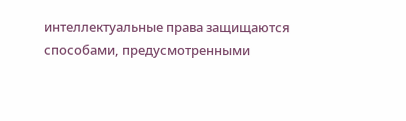интеллектуальные права защищаются способами, предусмотренными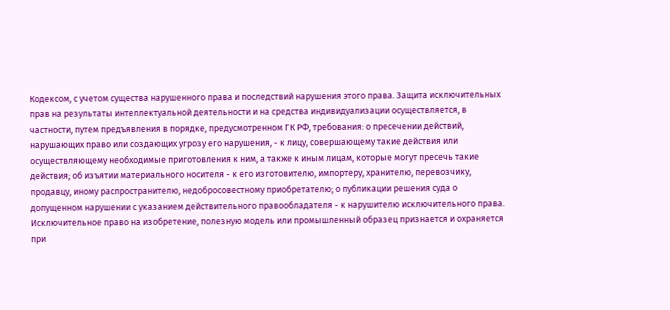Кодексом, с учетом существа нарушенного права и последствий нарушения этого права. Защита исключительных прав на результаты интеллектуальной деятельности и на средства индивидуализации осуществляется, в частности, путем предъявления в порядке, предусмотренном ГК РФ, требования: о пресечении действий, нарушающих право или создающих угрозу его нарушения, - к лицу, совершающему такие действия или осуществляющему необходимые приготовления к ним, а также к иным лицам, которые могут пресечь такие действия; об изъятии материального носителя - к его изготовителю, импортеру, хранителю, перевозчику, продавцу, иному распространителю, недобросовестному приобретателю; о публикации решения суда о допущенном нарушении с указанием действительного правообладателя - к нарушителю исключительного права. Исключительное право на изобретение, полезную модель или промышленный образец признается и охраняется при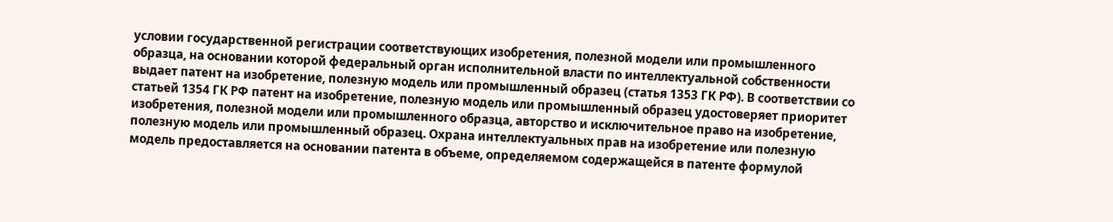условии государственной регистрации соответствующих изобретения, полезной модели или промышленного образца, на основании которой федеральный орган исполнительной власти по интеллектуальной собственности выдает патент на изобретение, полезную модель или промышленный образец (статья 1353 ГК РФ). В соответствии со статьей 1354 ГК РФ патент на изобретение, полезную модель или промышленный образец удостоверяет приоритет изобретения, полезной модели или промышленного образца, авторство и исключительное право на изобретение, полезную модель или промышленный образец. Охрана интеллектуальных прав на изобретение или полезную модель предоставляется на основании патента в объеме, определяемом содержащейся в патенте формулой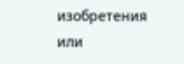изобретения или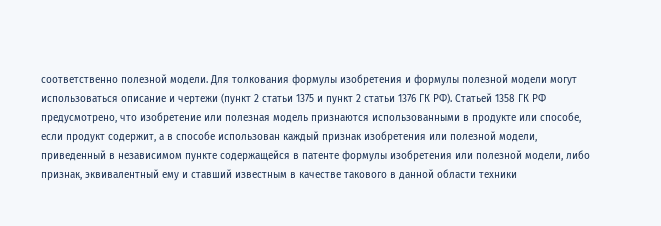соответственно полезной модели. Для толкования формулы изобретения и формулы полезной модели могут использоваться описание и чертежи (пункт 2 статьи 1375 и пункт 2 статьи 1376 ГК РФ). Статьей 1358 ГК РФ предусмотрено, что изобретение или полезная модель признаются использованными в продукте или способе, если продукт содержит, а в способе использован каждый признак изобретения или полезной модели, приведенный в независимом пункте содержащейся в патенте формулы изобретения или полезной модели, либо признак, эквивалентный ему и ставший известным в качестве такового в данной области техники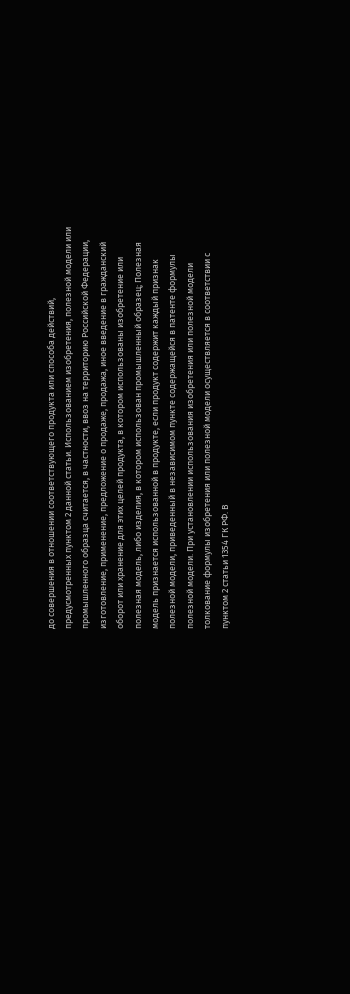до совершения в отношении соответствующего продукта или способа действий, предусмотренных пунктом 2 данной статьи. Использованием изобретения, полезной модели или промышленного образца считается, в частности, ввоз на территорию Российской Федерации, изготовление, применение, предложение о продаже, продажа, иное введение в гражданский оборот или хранение для этих целей продукта, в котором использованы изобретение или полезная модель, либо изделия, в котором использован промышленный образец; Полезная модель признается использованной в продукте, если продукт содержит каждый признак полезной модели, приведенный в независимом пункте содержащейся в патенте формулы полезной модели. При установлении использования изобретения или полезной модели толкование формулы изобретения или полезной модели осуществляется в соответствии с пунктом 2 статьи 1354 ГК РФ. В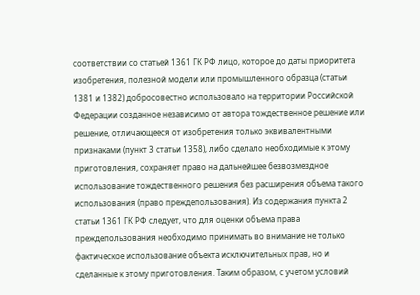соответствии со статьей 1361 ГК РФ лицо, которое до даты приоритета изобретения, полезной модели или промышленного образца (статьи 1381 и 1382) добросовестно использовало на территории Российской Федерации созданное независимо от автора тождественное решение или решение, отличающееся от изобретения только эквивалентными признаками (пункт 3 статьи 1358), либо сделало необходимые к этому приготовления, сохраняет право на дальнейшее безвозмездное использование тождественного решения без расширения объема такого использования (право преждепользования). Из содержания пункта 2 статьи 1361 ГК РФ следует, что для оценки объема права преждепользования необходимо принимать во внимание не только фактическое использование объекта исключительных прав, но и сделанные к этому приготовления. Таким образом, с учетом условий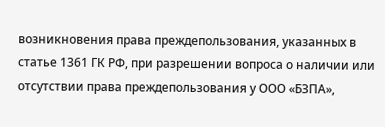возникновения права преждепользования, указанных в статье 1361 ГК РФ, при разрешении вопроса о наличии или отсутствии права преждепользования у ООО «БЗПА»,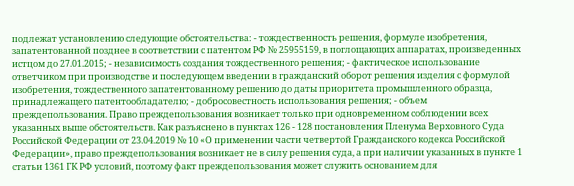подлежат установлению следующие обстоятельства: - тождественность решения, формуле изобретения, запатентованной позднее в соответствии с патентом РФ № 25955159, в поглощающих аппаратах, произведенных истцом до 27.01.2015; - независимость создания тождественного решения; - фактическое использование ответчиком при производстве и последующем введении в гражданский оборот решения изделия с формулой изобретения, тождественного запатентованному решению до даты приоритета промышленного образца, принадлежащего патентообладателю; - добросовестность использования решения; - объем преждепользования. Право преждепользования возникает только при одновременном соблюдении всех указанных выше обстоятельств. Как разъяснено в пунктах 126 - 128 постановления Пленума Верховного Суда Российской Федерации от 23.04.2019 № 10 «О применении части четвертой Гражданского кодекса Российской Федерации», право преждепользования возникает не в силу решения суда, а при наличии указанных в пункте 1 статьи 1361 ГК РФ условий, поэтому факт преждепользования может служить основанием для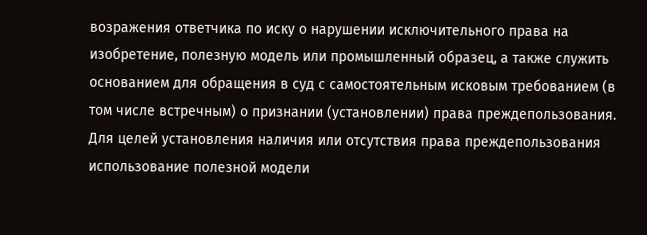возражения ответчика по иску о нарушении исключительного права на изобретение, полезную модель или промышленный образец, а также служить основанием для обращения в суд с самостоятельным исковым требованием (в том числе встречным) о признании (установлении) права преждепользования. Для целей установления наличия или отсутствия права преждепользования использование полезной модели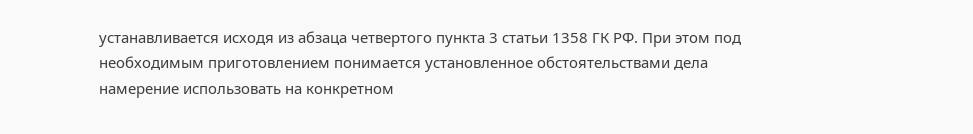устанавливается исходя из абзаца четвертого пункта 3 статьи 1358 ГК РФ. При этом под необходимым приготовлением понимается установленное обстоятельствами дела намерение использовать на конкретном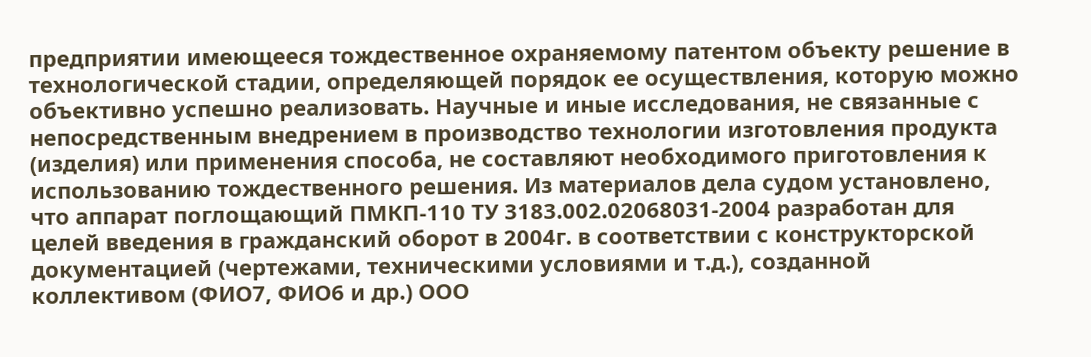предприятии имеющееся тождественное охраняемому патентом объекту решение в технологической стадии, определяющей порядок ее осуществления, которую можно объективно успешно реализовать. Научные и иные исследования, не связанные с непосредственным внедрением в производство технологии изготовления продукта (изделия) или применения способа, не составляют необходимого приготовления к использованию тождественного решения. Из материалов дела судом установлено, что аппарат поглощающий ПМКП-110 ТУ 3183.002.02068031-2004 разработан для целей введения в гражданский оборот в 2004г. в соответствии с конструкторской документацией (чертежами, техническими условиями и т.д.), созданной коллективом (ФИО7, ФИО6 и др.) ООО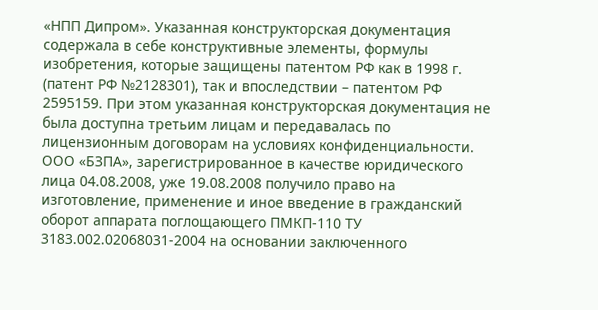«НПП Дипром». Указанная конструкторская документация содержала в себе конструктивные элементы, формулы изобретения, которые защищены патентом РФ как в 1998 г. (патент РФ №2128301), так и впоследствии – патентом РФ 2595159. При этом указанная конструкторская документация не была доступна третьим лицам и передавалась по лицензионным договорам на условиях конфиденциальности. ООО «БЗПА», зарегистрированное в качестве юридического лица 04.08.2008, уже 19.08.2008 получило право на изготовление, применение и иное введение в гражданский оборот аппарата поглощающего ПМКП-110 ТУ 3183.002.02068031-2004 на основании заключенного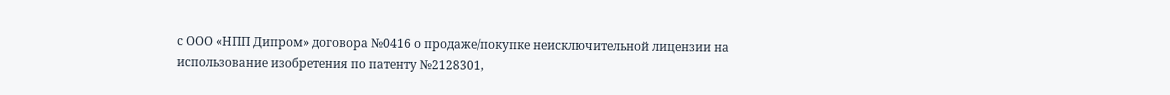с ООО «НПП Дипром» договора №0416 о продаже/покупке неисключительной лицензии на использование изобретения по патенту №2128301,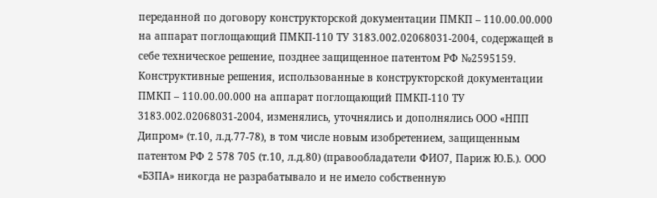переданной по договору конструкторской документации ПМКП – 110.00.00.000 на аппарат поглощающий ПМКП-110 ТУ 3183.002.02068031-2004, содержащей в себе техническое решение, позднее защищенное патентом РФ №2595159. Конструктивные решения, использованные в конструкторской документации ПМКП – 110.00.00.000 на аппарат поглощающий ПМКП-110 ТУ 3183.002.02068031-2004, изменялись, уточнялись и дополнялись ООО «НПП Дипром» (т.10, л.д.77-78), в том числе новым изобретением, защищенным патентом РФ 2 578 705 (т.10, л.д.80) (правообладатели ФИО7, Париж Ю.Б.). ООО «БЗПА» никогда не разрабатывало и не имело собственную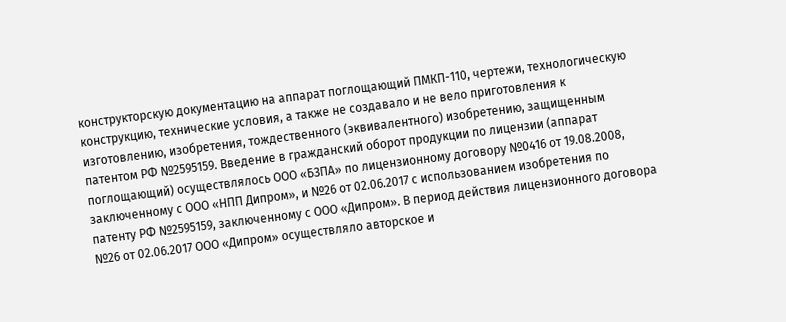конструкторскую документацию на аппарат поглощающий ПМКП-110, чертежи, технологическую конструкцию, технические условия, а также не создавало и не вело приготовления к изготовлению, изобретения, тождественного (эквивалентного) изобретению, защищенным патентом РФ №2595159. Введение в гражданский оборот продукции по лицензии (аппарат поглощающий) осуществлялось ООО «БЗПА» по лицензионному договору №0416 от 19.08.2008, заключенному с ООО «НПП Дипром», и №26 от 02.06.2017 с использованием изобретения по патенту РФ №2595159, заключенному с ООО «Дипром». В период действия лицензионного договора №26 от 02.06.2017 ООО «Дипром» осуществляло авторское и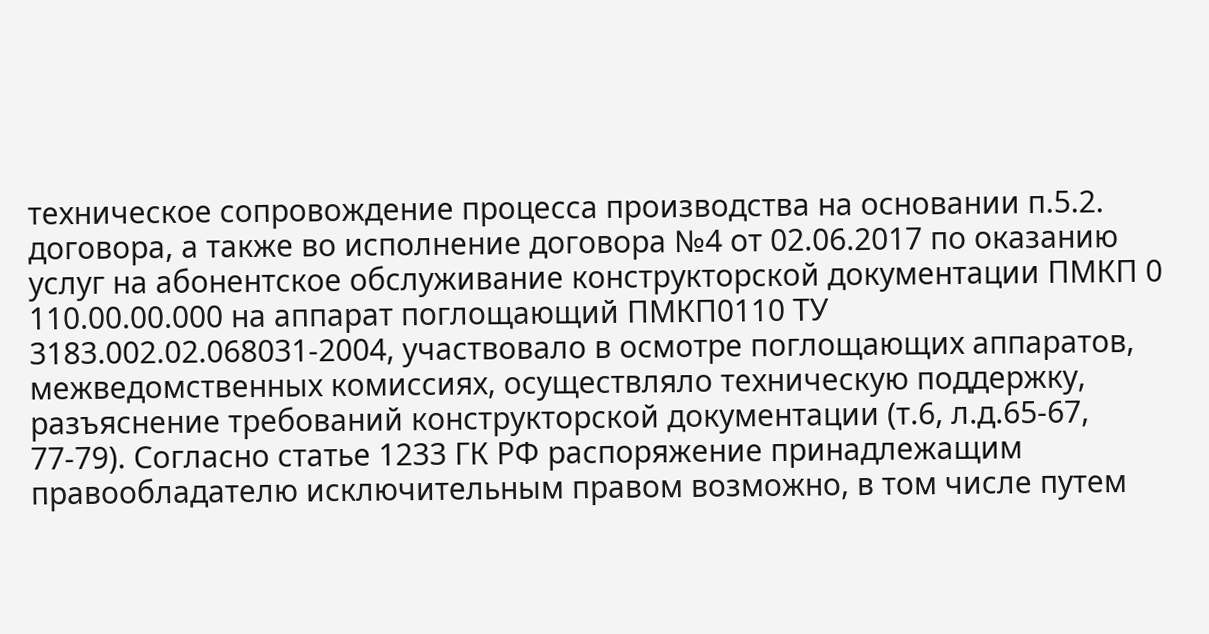техническое сопровождение процесса производства на основании п.5.2. договора, а также во исполнение договора №4 от 02.06.2017 по оказанию услуг на абонентское обслуживание конструкторской документации ПМКП 0 110.00.00.000 на аппарат поглощающий ПМКП0110 ТУ 3183.002.02.068031-2004, участвовало в осмотре поглощающих аппаратов, межведомственных комиссиях, осуществляло техническую поддержку, разъяснение требований конструкторской документации (т.6, л.д.65-67, 77-79). Согласно статье 1233 ГК РФ распоряжение принадлежащим правообладателю исключительным правом возможно, в том числе путем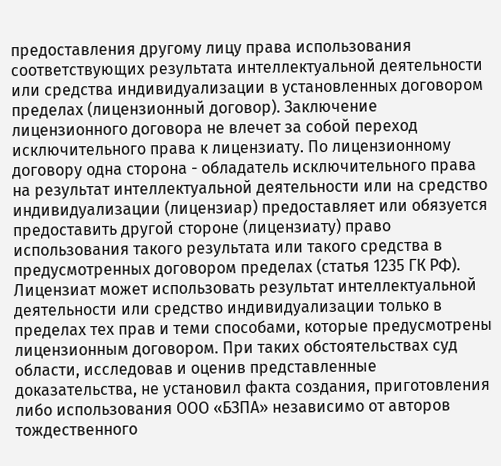предоставления другому лицу права использования соответствующих результата интеллектуальной деятельности или средства индивидуализации в установленных договором пределах (лицензионный договор). Заключение лицензионного договора не влечет за собой переход исключительного права к лицензиату. По лицензионному договору одна сторона - обладатель исключительного права на результат интеллектуальной деятельности или на средство индивидуализации (лицензиар) предоставляет или обязуется предоставить другой стороне (лицензиату) право использования такого результата или такого средства в предусмотренных договором пределах (статья 1235 ГК РФ). Лицензиат может использовать результат интеллектуальной деятельности или средство индивидуализации только в пределах тех прав и теми способами, которые предусмотрены лицензионным договором. При таких обстоятельствах суд области, исследовав и оценив представленные доказательства, не установил факта создания, приготовления либо использования ООО «БЗПА» независимо от авторов тождественного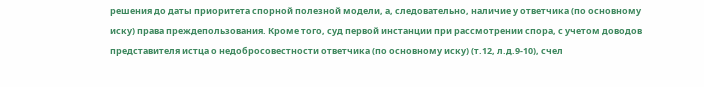решения до даты приоритета спорной полезной модели, а, следовательно, наличие у ответчика (по основному иску) права преждепользования. Кроме того, суд первой инстанции при рассмотрении спора, с учетом доводов представителя истца о недобросовестности ответчика (по основному иску) (т.12, л.д.9-10), счел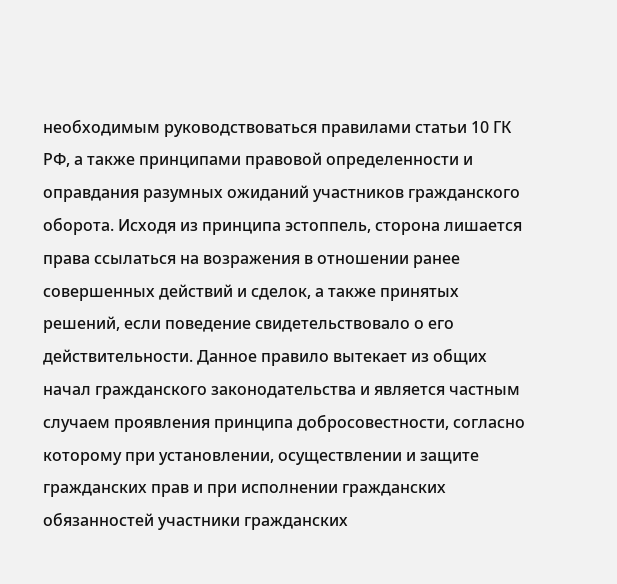необходимым руководствоваться правилами статьи 10 ГК РФ, а также принципами правовой определенности и оправдания разумных ожиданий участников гражданского оборота. Исходя из принципа эстоппель, сторона лишается права ссылаться на возражения в отношении ранее совершенных действий и сделок, а также принятых решений, если поведение свидетельствовало о его действительности. Данное правило вытекает из общих начал гражданского законодательства и является частным случаем проявления принципа добросовестности, согласно которому при установлении, осуществлении и защите гражданских прав и при исполнении гражданских обязанностей участники гражданских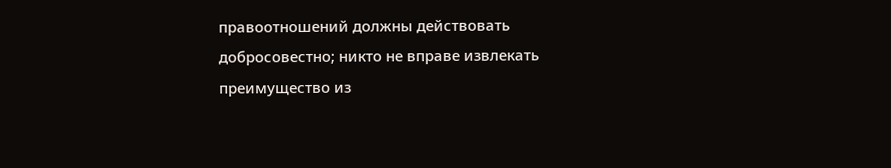правоотношений должны действовать добросовестно; никто не вправе извлекать преимущество из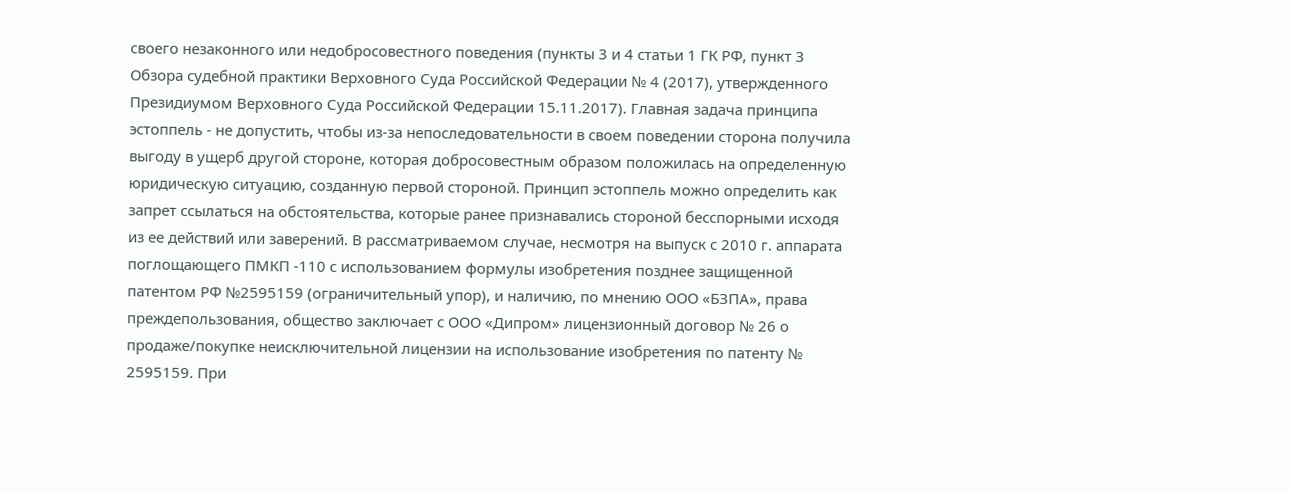своего незаконного или недобросовестного поведения (пункты 3 и 4 статьи 1 ГК РФ, пункт 3 Обзора судебной практики Верховного Суда Российской Федерации № 4 (2017), утвержденного Президиумом Верховного Суда Российской Федерации 15.11.2017). Главная задача принципа эстоппель - не допустить, чтобы из-за непоследовательности в своем поведении сторона получила выгоду в ущерб другой стороне, которая добросовестным образом положилась на определенную юридическую ситуацию, созданную первой стороной. Принцип эстоппель можно определить как запрет ссылаться на обстоятельства, которые ранее признавались стороной бесспорными исходя из ее действий или заверений. В рассматриваемом случае, несмотря на выпуск с 2010 г. аппарата поглощающего ПМКП -110 с использованием формулы изобретения позднее защищенной патентом РФ №2595159 (ограничительный упор), и наличию, по мнению ООО «БЗПА», права преждепользования, общество заключает с ООО «Дипром» лицензионный договор № 26 о продаже/покупке неисключительной лицензии на использование изобретения по патенту № 2595159. При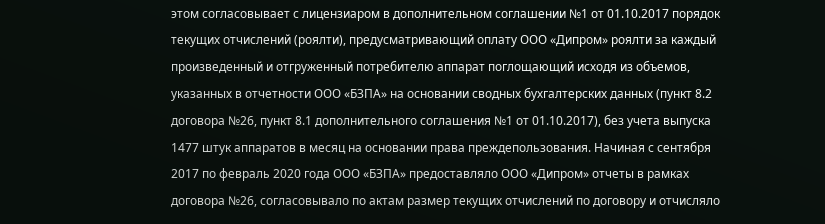этом согласовывает с лицензиаром в дополнительном соглашении №1 от 01.10.2017 порядок текущих отчислений (роялти), предусматривающий оплату ООО «Дипром» роялти за каждый произведенный и отгруженный потребителю аппарат поглощающий исходя из объемов, указанных в отчетности ООО «БЗПА» на основании сводных бухгалтерских данных (пункт 8.2 договора №26, пункт 8.1 дополнительного соглашения №1 от 01.10.2017), без учета выпуска 1477 штук аппаратов в месяц на основании права преждепользования. Начиная с сентября 2017 по февраль 2020 года ООО «БЗПА» предоставляло ООО «Дипром» отчеты в рамках договора №26, согласовывало по актам размер текущих отчислений по договору и отчисляло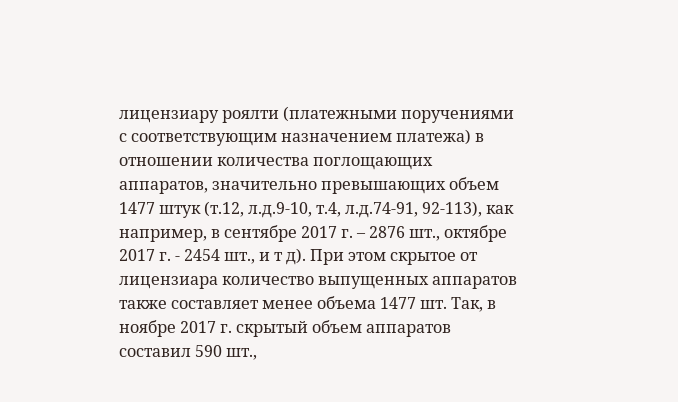лицензиару роялти (платежными поручениями с соответствующим назначением платежа) в отношении количества поглощающих аппаратов, значительно превышающих объем 1477 штук (т.12, л.д.9-10, т.4, л.д.74-91, 92-113), как например, в сентябре 2017 г. – 2876 шт., октябре 2017 г. - 2454 шт., и т д). При этом скрытое от лицензиара количество выпущенных аппаратов также составляет менее объема 1477 шт. Так, в ноябре 2017 г. скрытый объем аппаратов составил 590 шт.,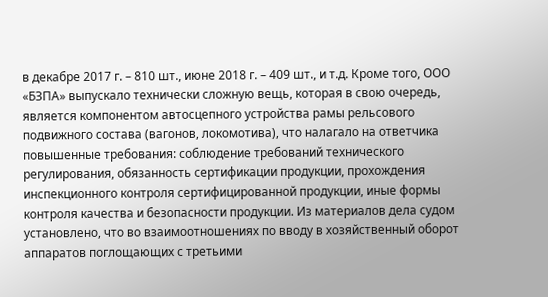в декабре 2017 г. – 810 шт., июне 2018 г. – 409 шт., и т.д. Кроме того, ООО «БЗПА» выпускало технически сложную вещь, которая в свою очередь, является компонентом автосцепного устройства рамы рельсового подвижного состава (вагонов, локомотива), что налагало на ответчика повышенные требования: соблюдение требований технического регулирования, обязанность сертификации продукции, прохождения инспекционного контроля сертифицированной продукции, иные формы контроля качества и безопасности продукции. Из материалов дела судом установлено, что во взаимоотношениях по вводу в хозяйственный оборот аппаратов поглощающих с третьими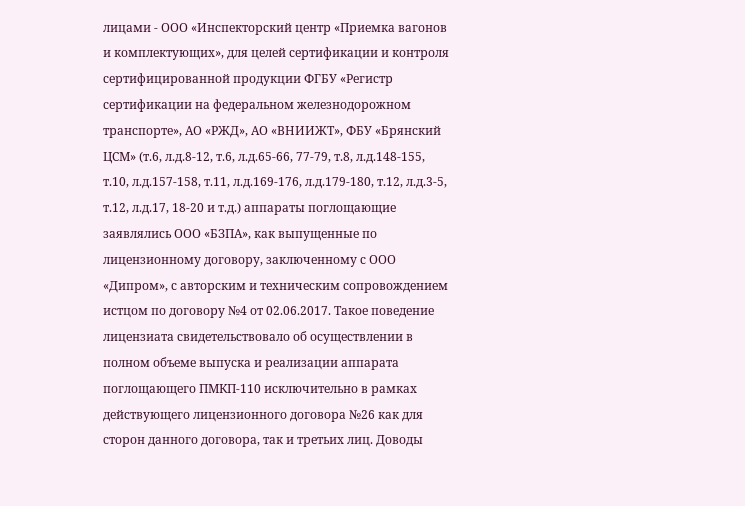лицами - ООО «Инспекторский центр «Приемка вагонов и комплектующих», для целей сертификации и контроля сертифицированной продукции ФГБУ «Регистр сертификации на федеральном железнодорожном транспорте», АО «РЖД», АО «ВНИИЖТ», ФБУ «Брянский ЦСМ» (т.6, л.д.8-12, т.6, л.д.65-66, 77-79, т.8, л.д.148-155, т.10, л.д.157-158, т.11, л.д.169-176, л.д.179-180, т.12, л.д.3-5, т.12, л.д.17, 18-20 и т.д.) аппараты поглощающие заявлялись ООО «БЗПА», как выпущенные по лицензионному договору, заключенному с ООО «Дипром», с авторским и техническим сопровождением истцом по договору №4 от 02.06.2017. Такое поведение лицензиата свидетельствовало об осуществлении в полном объеме выпуска и реализации аппарата поглощающего ПМКП-110 исключительно в рамках действующего лицензионного договора №26 как для сторон данного договора, так и третьих лиц. Доводы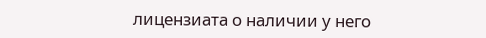лицензиата о наличии у него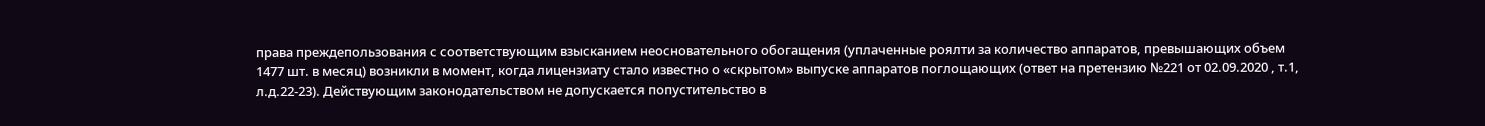права преждепользования с соответствующим взысканием неосновательного обогащения (уплаченные роялти за количество аппаратов, превышающих объем 1477 шт. в месяц) возникли в момент, когда лицензиату стало известно о «скрытом» выпуске аппаратов поглощающих (ответ на претензию №221 от 02.09.2020 , т.1, л.д.22-23). Действующим законодательством не допускается попустительство в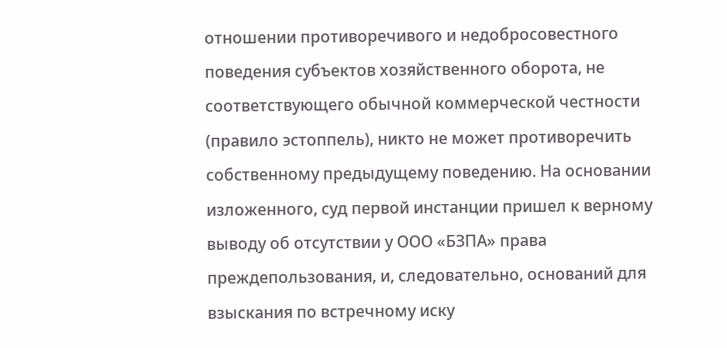отношении противоречивого и недобросовестного поведения субъектов хозяйственного оборота, не соответствующего обычной коммерческой честности (правило эстоппель), никто не может противоречить собственному предыдущему поведению. На основании изложенного, суд первой инстанции пришел к верному выводу об отсутствии у ООО «БЗПА» права преждепользования, и, следовательно, оснований для взыскания по встречному иску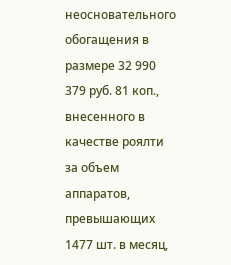неосновательного обогащения в размере 32 990 379 руб. 81 коп., внесенного в качестве роялти за объем аппаратов, превышающих 1477 шт. в месяц,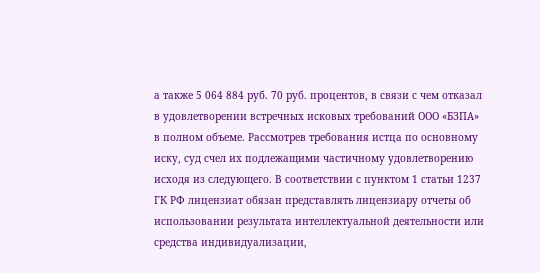а также 5 064 884 руб. 70 руб. процентов, в связи с чем отказал в удовлетворении встречных исковых требований ООО «БЗПА» в полном объеме. Рассмотрев требования истца по основному иску, суд счел их подлежащими частичному удовлетворению исходя из следующего. В соответствии с пунктом 1 статьи 1237 ГК РФ лицензиат обязан представлять лицензиару отчеты об использовании результата интеллектуальной деятельности или средства индивидуализации,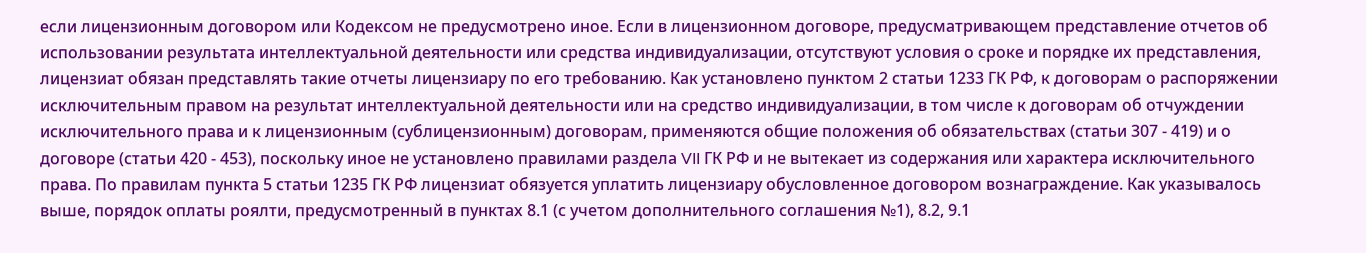если лицензионным договором или Кодексом не предусмотрено иное. Если в лицензионном договоре, предусматривающем представление отчетов об использовании результата интеллектуальной деятельности или средства индивидуализации, отсутствуют условия о сроке и порядке их представления, лицензиат обязан представлять такие отчеты лицензиару по его требованию. Как установлено пунктом 2 статьи 1233 ГК РФ, к договорам о распоряжении исключительным правом на результат интеллектуальной деятельности или на средство индивидуализации, в том числе к договорам об отчуждении исключительного права и к лицензионным (сублицензионным) договорам, применяются общие положения об обязательствах (статьи 307 - 419) и о договоре (статьи 420 - 453), поскольку иное не установлено правилами раздела VII ГК РФ и не вытекает из содержания или характера исключительного права. По правилам пункта 5 статьи 1235 ГК РФ лицензиат обязуется уплатить лицензиару обусловленное договором вознаграждение. Как указывалось выше, порядок оплаты роялти, предусмотренный в пунктах 8.1 (с учетом дополнительного соглашения №1), 8.2, 9.1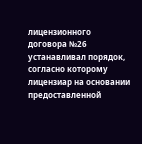лицензионного договора №26 устанавливал порядок, согласно которому лицензиар на основании предоставленной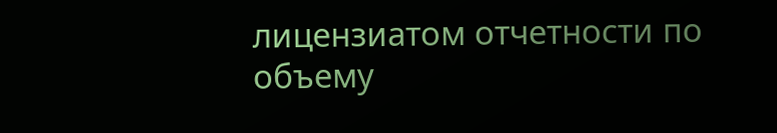лицензиатом отчетности по объему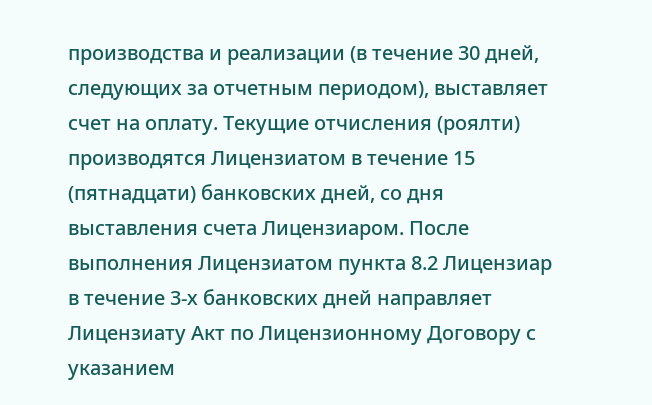производства и реализации (в течение 30 дней, следующих за отчетным периодом), выставляет счет на оплату. Текущие отчисления (роялти) производятся Лицензиатом в течение 15 (пятнадцати) банковских дней, со дня выставления счета Лицензиаром. После выполнения Лицензиатом пункта 8.2 Лицензиар в течение 3-х банковских дней направляет Лицензиату Акт по Лицензионному Договору с указанием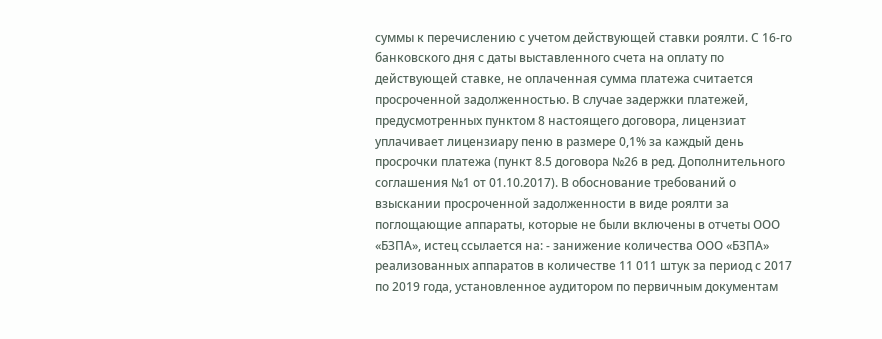суммы к перечислению с учетом действующей ставки роялти. С 16-го банковского дня с даты выставленного счета на оплату по действующей ставке, не оплаченная сумма платежа считается просроченной задолженностью. В случае задержки платежей, предусмотренных пунктом 8 настоящего договора, лицензиат уплачивает лицензиару пеню в размере 0,1% за каждый день просрочки платежа (пункт 8.5 договора №26 в ред. Дополнительного соглашения №1 от 01.10.2017). В обоснование требований о взыскании просроченной задолженности в виде роялти за поглощающие аппараты, которые не были включены в отчеты ООО «БЗПА», истец ссылается на: - занижение количества ООО «БЗПА» реализованных аппаратов в количестве 11 011 штук за период с 2017 по 2019 года, установленное аудитором по первичным документам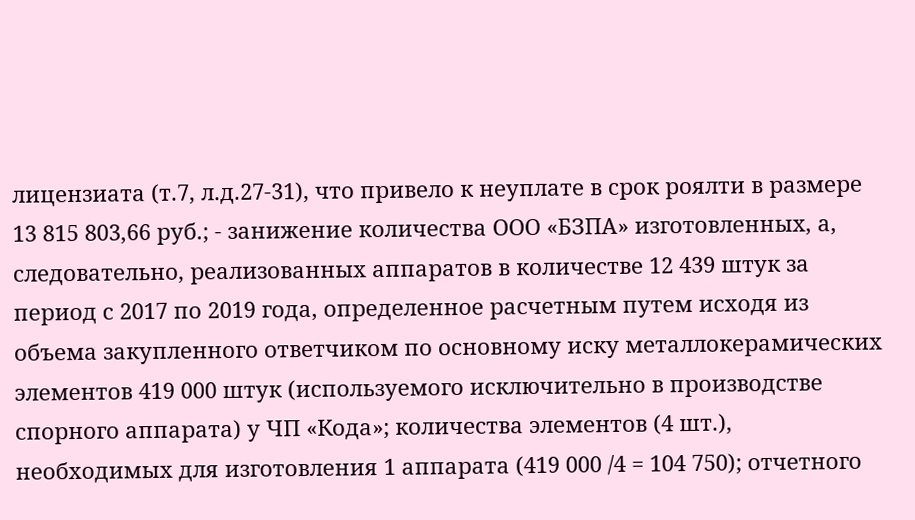лицензиата (т.7, л.д.27-31), что привело к неуплате в срок роялти в размере 13 815 803,66 руб.; - занижение количества ООО «БЗПА» изготовленных, а, следовательно, реализованных аппаратов в количестве 12 439 штук за период с 2017 по 2019 года, определенное расчетным путем исходя из объема закупленного ответчиком по основному иску металлокерамических элементов 419 000 штук (используемого исключительно в производстве спорного аппарата) у ЧП «Кода»; количества элементов (4 шт.), необходимых для изготовления 1 аппарата (419 000 /4 = 104 750); отчетного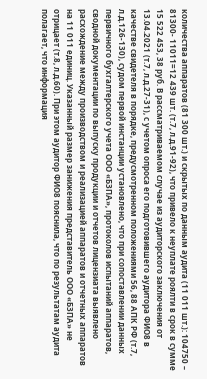количества аппаратов (81 300 шт.) и скрытых по данным аудита (11 011 шт.): 104750 – 81300- 11011=12 439 шт. (т.7, л.д.91-92), что привело к неуплате роялти в срок в сумме 15 522 453, 38 руб. В рассматриваемом случае из аудиторского заключения от 13.04.2021 (т.7, л.д.27-31), с учетом опроса его подготовившего аудитора ФИО8 в качестве свидетеля в порядке, предусмотренном положениями 56, 88 АПК РФ (т.7, л.д.126-130), судом первой инстанции установлено, что при сопоставлении данных первичного бухгалтерского учета ООО «БЗПА», протоколов испытаний аппаратов, сводной документации по выпуску продукции и отчетов лицензиата выявлено расхождение между производством и реализацией аппаратов и отчетных аппаратов на 11 011 единиц. Указанный размер занижения представитель ООО «БЗПА» не отрицает (т.8, л.д.60). При этом аудитор ФИО8 пояснила, что по результатам аудита полагает, что информация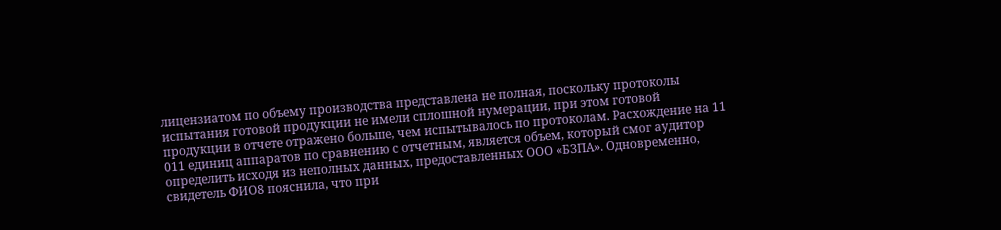лицензиатом по объему производства представлена не полная, поскольку протоколы испытания готовой продукции не имели сплошной нумерации, при этом готовой продукции в отчете отражено больше, чем испытывалось по протоколам. Расхождение на 11 011 единиц аппаратов по сравнению с отчетным, является объем, который смог аудитор определить исходя из неполных данных, предоставленных ООО «БЗПА». Одновременно, свидетель ФИО8 пояснила, что при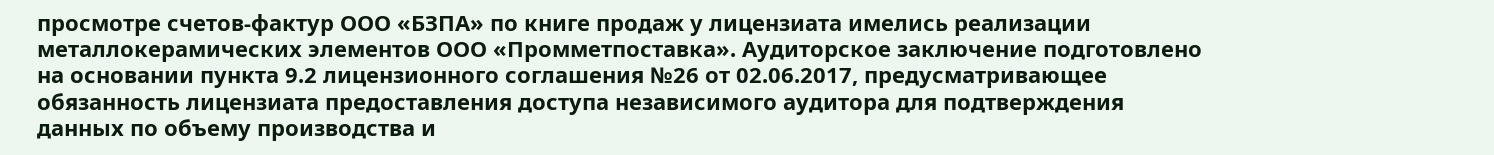просмотре счетов-фактур ООО «БЗПА» по книге продаж у лицензиата имелись реализации металлокерамических элементов ООО «Промметпоставка». Аудиторское заключение подготовлено на основании пункта 9.2 лицензионного соглашения №26 от 02.06.2017, предусматривающее обязанность лицензиата предоставления доступа независимого аудитора для подтверждения данных по объему производства и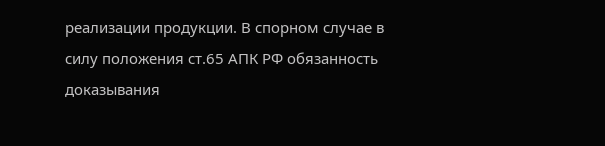реализации продукции. В спорном случае в силу положения ст.65 АПК РФ обязанность доказывания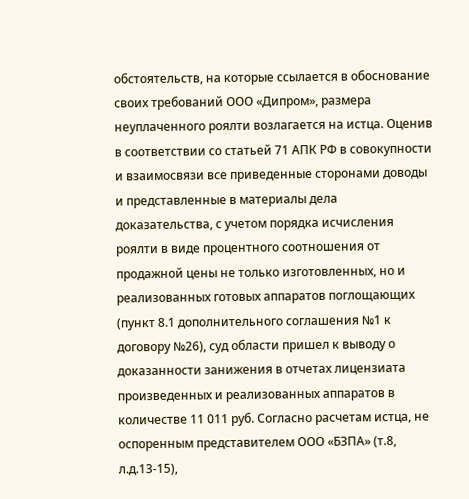обстоятельств, на которые ссылается в обоснование своих требований ООО «Дипром», размера неуплаченного роялти возлагается на истца. Оценив в соответствии со статьей 71 АПК РФ в совокупности и взаимосвязи все приведенные сторонами доводы и представленные в материалы дела доказательства, с учетом порядка исчисления роялти в виде процентного соотношения от продажной цены не только изготовленных, но и реализованных готовых аппаратов поглощающих (пункт 8.1 дополнительного соглашения №1 к договору №26), суд области пришел к выводу о доказанности занижения в отчетах лицензиата произведенных и реализованных аппаратов в количестве 11 011 руб. Согласно расчетам истца, не оспоренным представителем ООО «БЗПА» (т.8, л.д.13-15),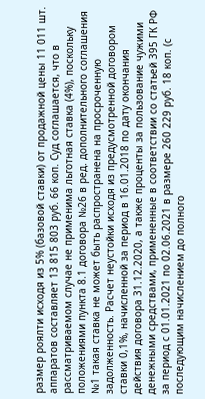размер роялти исходя из 5% (базовой ставки) от продажной цены 11 011 шт. аппаратов составляет 13 815 803 руб. 66 коп. Суд соглашается, что в рассматриваемом случае не применима льготная ставка (4%), поскольку положениями пункта 8.1 договора №26 в ред. дополнительного соглашения №1 такая ставка не может быть распространена на просроченную задолженность. Расчет неустойки исходя из предусмотренной договором ставки 0,1%, начисленной за период в 16.01.2018 по дату окончания действия договора 31.12.2020, а также проценты за пользование чужими денежными средствами, примененные в соответствии со статьей 395 ГК РФ за период с 01.01.2021 по 02.06.2021 в размере 260 229 руб. 18 коп. (с последующим начислением до полного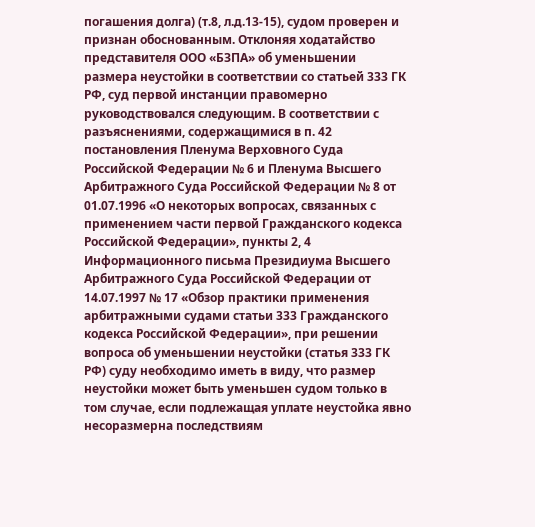погашения долга) (т.8, л.д.13-15), судом проверен и признан обоснованным. Отклоняя ходатайство представителя ООО «БЗПА» об уменьшении размера неустойки в соответствии со статьей 333 ГК РФ, суд первой инстанции правомерно руководствовался следующим. В соответствии с разъяснениями, содержащимися в п. 42 постановления Пленума Верховного Суда Российской Федерации № 6 и Пленума Высшего Арбитражного Суда Российской Федерации № 8 от 01.07.1996 «О некоторых вопросах, связанных с применением части первой Гражданского кодекса Российской Федерации», пункты 2, 4 Информационного письма Президиума Высшего Арбитражного Суда Российской Федерации от 14.07.1997 № 17 «Обзор практики применения арбитражными судами статьи 333 Гражданского кодекса Российской Федерации», при решении вопроса об уменьшении неустойки (статья 333 ГК РФ) суду необходимо иметь в виду, что размер неустойки может быть уменьшен судом только в том случае, если подлежащая уплате неустойка явно несоразмерна последствиям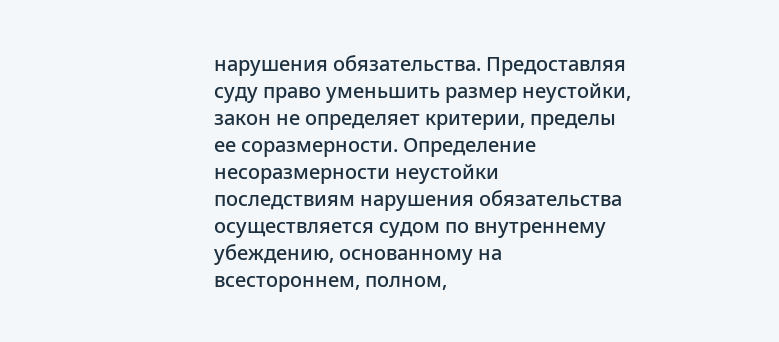нарушения обязательства. Предоставляя суду право уменьшить размер неустойки, закон не определяет критерии, пределы ее соразмерности. Определение несоразмерности неустойки последствиям нарушения обязательства осуществляется судом по внутреннему убеждению, основанному на всестороннем, полном,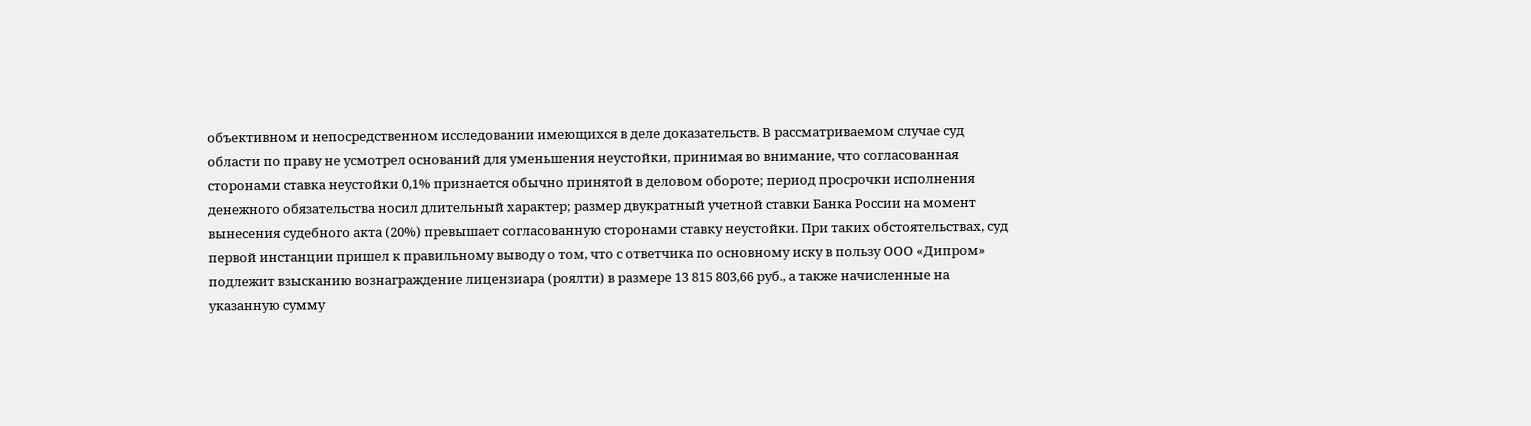объективном и непосредственном исследовании имеющихся в деле доказательств. В рассматриваемом случае суд области по праву не усмотрел оснований для уменьшения неустойки, принимая во внимание, что согласованная сторонами ставка неустойки 0,1% признается обычно принятой в деловом обороте; период просрочки исполнения денежного обязательства носил длительный характер; размер двукратный учетной ставки Банка России на момент вынесения судебного акта (20%) превышает согласованную сторонами ставку неустойки. При таких обстоятельствах, суд первой инстанции пришел к правильному выводу о том, что с ответчика по основному иску в пользу ООО «Дипром» подлежит взысканию вознаграждение лицензиара (роялти) в размере 13 815 803,66 руб., а также начисленные на указанную сумму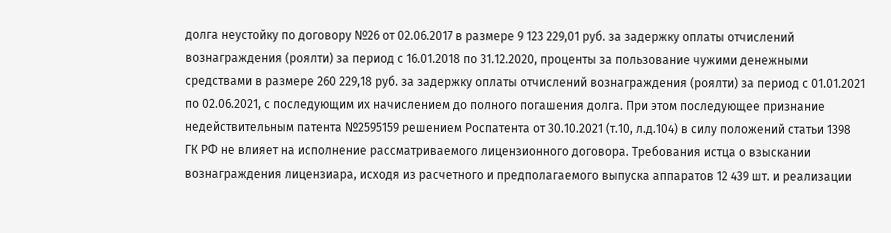долга неустойку по договору №26 от 02.06.2017 в размере 9 123 229,01 руб. за задержку оплаты отчислений вознаграждения (роялти) за период с 16.01.2018 по 31.12.2020, проценты за пользование чужими денежными средствами в размере 260 229,18 руб. за задержку оплаты отчислений вознаграждения (роялти) за период с 01.01.2021 по 02.06.2021, с последующим их начислением до полного погашения долга. При этом последующее признание недействительным патента №2595159 решением Роспатента от 30.10.2021 (т.10, л.д.104) в силу положений статьи 1398 ГК РФ не влияет на исполнение рассматриваемого лицензионного договора. Требования истца о взыскании вознаграждения лицензиара, исходя из расчетного и предполагаемого выпуска аппаратов 12 439 шт. и реализации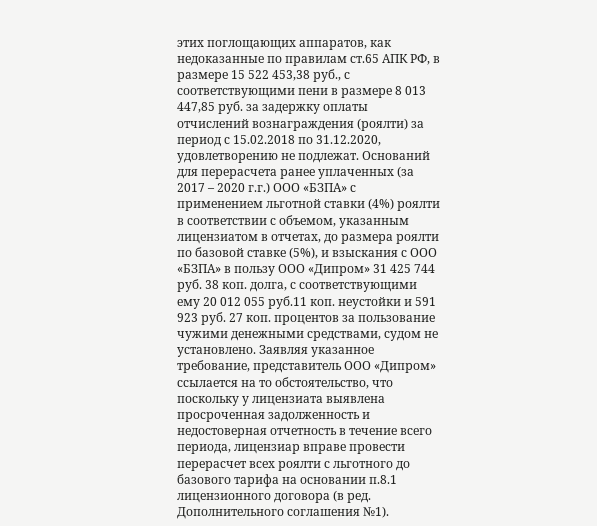этих поглощающих аппаратов, как недоказанные по правилам ст.65 АПК РФ, в размере 15 522 453,38 руб., с соответствующими пени в размере 8 013 447,85 руб. за задержку оплаты отчислений вознаграждения (роялти) за период с 15.02.2018 по 31.12.2020, удовлетворению не подлежат. Оснований для перерасчета ранее уплаченных (за 2017 – 2020 г.г.) ООО «БЗПА» с применением льготной ставки (4%) роялти в соответствии с объемом, указанным лицензиатом в отчетах, до размера роялти по базовой ставке (5%), и взыскания с ООО «БЗПА» в пользу ООО «Дипром» 31 425 744 руб. 38 коп. долга, с соответствующими ему 20 012 055 руб.11 коп. неустойки и 591 923 руб. 27 коп. процентов за пользование чужими денежными средствами, судом не установлено. Заявляя указанное требование, представитель ООО «Дипром» ссылается на то обстоятельство, что поскольку у лицензиата выявлена просроченная задолженность и недостоверная отчетность в течение всего периода, лицензиар вправе провести перерасчет всех роялти с льготного до базового тарифа на основании п.8.1 лицензионного договора (в ред. Дополнительного соглашения №1).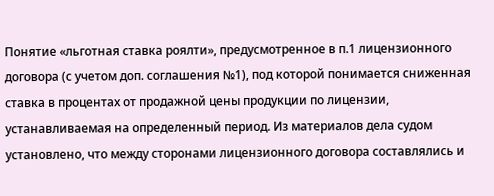Понятие «льготная ставка роялти», предусмотренное в п.1 лицензионного договора (с учетом доп. соглашения №1), под которой понимается сниженная ставка в процентах от продажной цены продукции по лицензии, устанавливаемая на определенный период. Из материалов дела судом установлено, что между сторонами лицензионного договора составлялись и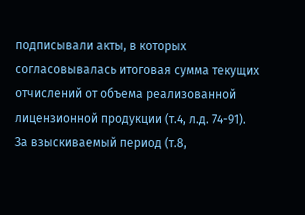подписывали акты, в которых согласовывалась итоговая сумма текущих отчислений от объема реализованной лицензионной продукции (т.4, л.д. 74-91). За взыскиваемый период (т.8,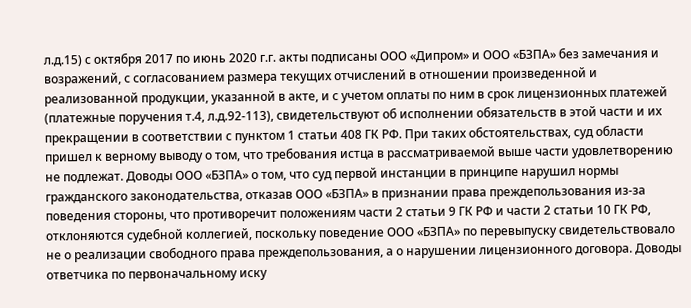л.д.15) с октября 2017 по июнь 2020 г.г. акты подписаны ООО «Дипром» и ООО «БЗПА» без замечания и возражений, с согласованием размера текущих отчислений в отношении произведенной и реализованной продукции, указанной в акте, и с учетом оплаты по ним в срок лицензионных платежей (платежные поручения т.4, л.д.92-113), свидетельствуют об исполнении обязательств в этой части и их прекращении в соответствии с пунктом 1 статьи 408 ГК РФ. При таких обстоятельствах, суд области пришел к верному выводу о том, что требования истца в рассматриваемой выше части удовлетворению не подлежат. Доводы ООО «БЗПА» о том, что суд первой инстанции в принципе нарушил нормы гражданского законодательства, отказав ООО «БЗПА» в признании права преждепользования из-за поведения стороны, что противоречит положениям части 2 статьи 9 ГК РФ и части 2 статьи 10 ГК РФ, отклоняются судебной коллегией, поскольку поведение ООО «БЗПА» по перевыпуску свидетельствовало не о реализации свободного права преждепользования, а о нарушении лицензионного договора. Доводы ответчика по первоначальному иску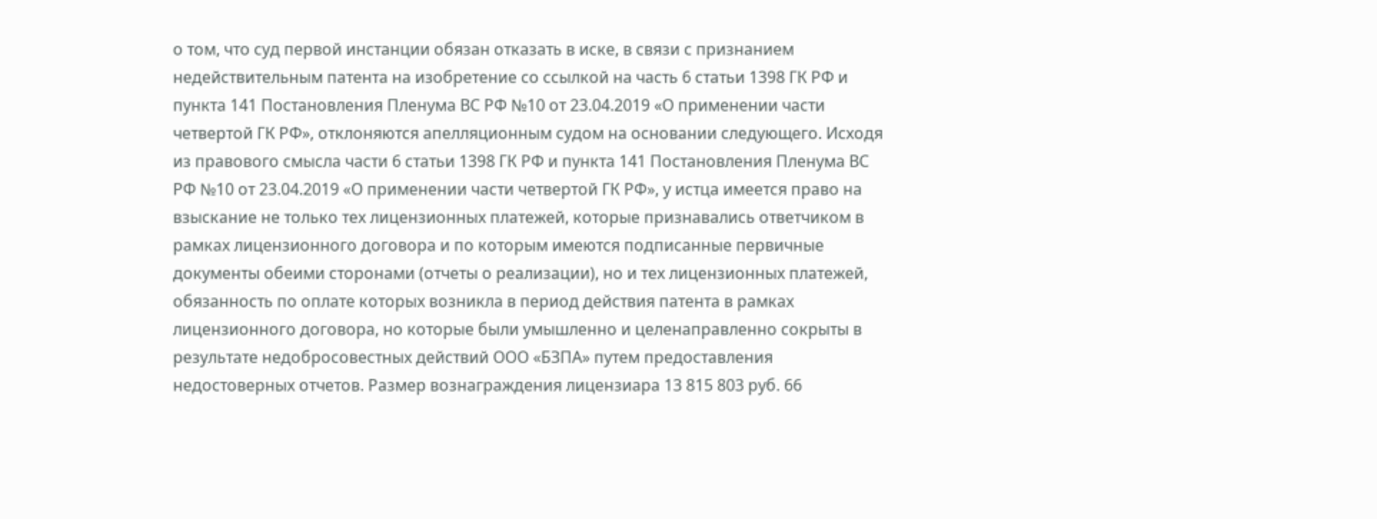о том, что суд первой инстанции обязан отказать в иске, в связи с признанием недействительным патента на изобретение со ссылкой на часть 6 статьи 1398 ГК РФ и пункта 141 Постановления Пленума ВС РФ №10 от 23.04.2019 «О применении части четвертой ГК РФ», отклоняются апелляционным судом на основании следующего. Исходя из правового смысла части 6 статьи 1398 ГК РФ и пункта 141 Постановления Пленума ВС РФ №10 от 23.04.2019 «О применении части четвертой ГК РФ», у истца имеется право на взыскание не только тех лицензионных платежей, которые признавались ответчиком в рамках лицензионного договора и по которым имеются подписанные первичные документы обеими сторонами (отчеты о реализации), но и тех лицензионных платежей, обязанность по оплате которых возникла в период действия патента в рамках лицензионного договора, но которые были умышленно и целенаправленно сокрыты в результате недобросовестных действий ООО «БЗПА» путем предоставления недостоверных отчетов. Размер вознаграждения лицензиара 13 815 803 руб. 66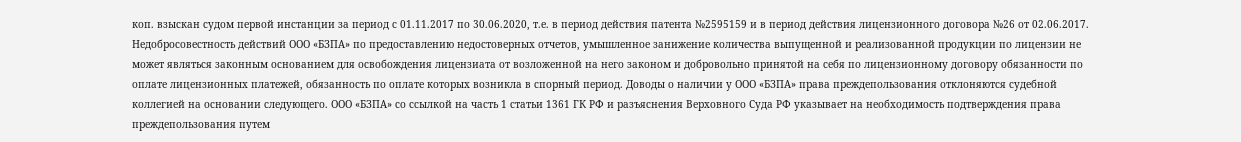коп. взыскан судом первой инстанции за период с 01.11.2017 по 30.06.2020, т.е. в период действия патента №2595159 и в период действия лицензионного договора №26 от 02.06.2017. Недобросовестность действий ООО «БЗПА» по предоставлению недостоверных отчетов, умышленное занижение количества выпущенной и реализованной продукции по лицензии не может являться законным основанием для освобождения лицензиата от возложенной на него законом и добровольно принятой на себя по лицензионному договору обязанности по оплате лицензионных платежей, обязанность по оплате которых возникла в спорный период. Доводы о наличии у ООО «БЗПА» права преждепользования отклоняются судебной коллегией на основании следующего. ООО «БЗПА» со ссылкой на часть 1 статьи 1361 ГК РФ и разъяснения Верховного Суда РФ указывает на необходимость подтверждения права преждепользования путем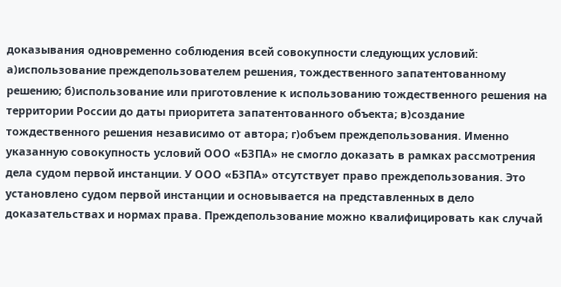доказывания одновременно соблюдения всей совокупности следующих условий: а)использование преждепользователем решения, тождественного запатентованному решению; б)использование или приготовление к использованию тождественного решения на территории России до даты приоритета запатентованного объекта; в)создание тождественного решения независимо от автора; г)объем преждепользования. Именно указанную совокупность условий ООО «БЗПА» не смогло доказать в рамках рассмотрения дела судом первой инстанции. У ООО «БЗПА» отсутствует право преждепользования. Это установлено судом первой инстанции и основывается на представленных в дело доказательствах и нормах права. Преждепользование можно квалифицировать как случай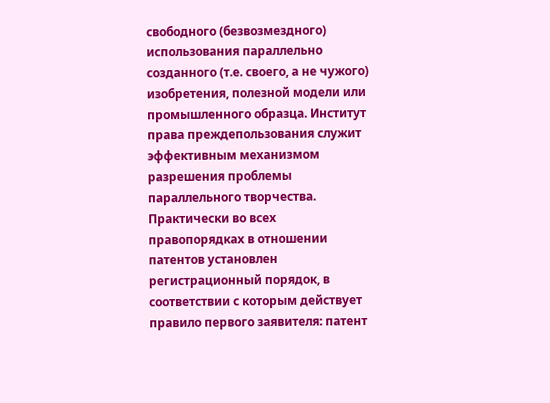свободного (безвозмездного) использования параллельно созданного (т.е. своего, а не чужого) изобретения, полезной модели или промышленного образца. Институт права преждепользования служит эффективным механизмом разрешения проблемы параллельного творчества. Практически во всех правопорядках в отношении патентов установлен регистрационный порядок, в соответствии с которым действует правило первого заявителя: патент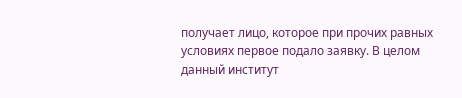получает лицо, которое при прочих равных условиях первое подало заявку. В целом данный институт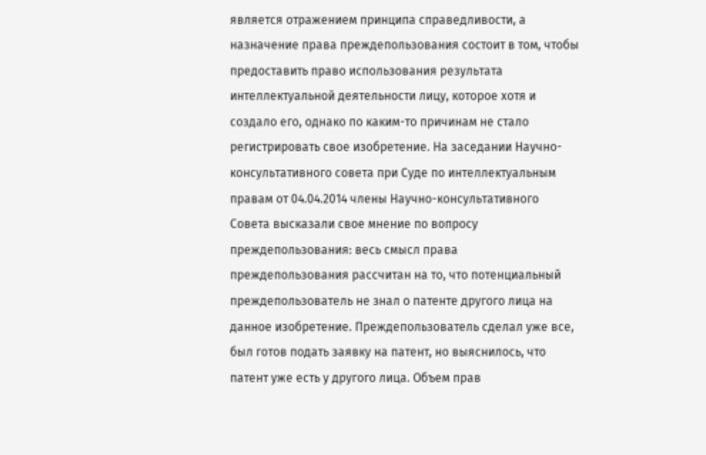является отражением принципа справедливости, а назначение права преждепользования состоит в том, чтобы предоставить право использования результата интеллектуальной деятельности лицу, которое хотя и создало его, однако по каким-то причинам не стало регистрировать свое изобретение. На заседании Научно-консультативного совета при Суде по интеллектуальным правам от 04.04.2014 члены Научно-консультативного Совета высказали свое мнение по вопросу преждепользования: весь смысл права преждепользования рассчитан на то, что потенциальный преждепользователь не знал о патенте другого лица на данное изобретение. Преждепользователь сделал уже все, был готов подать заявку на патент, но выяснилось, что патент уже есть у другого лица. Объем прав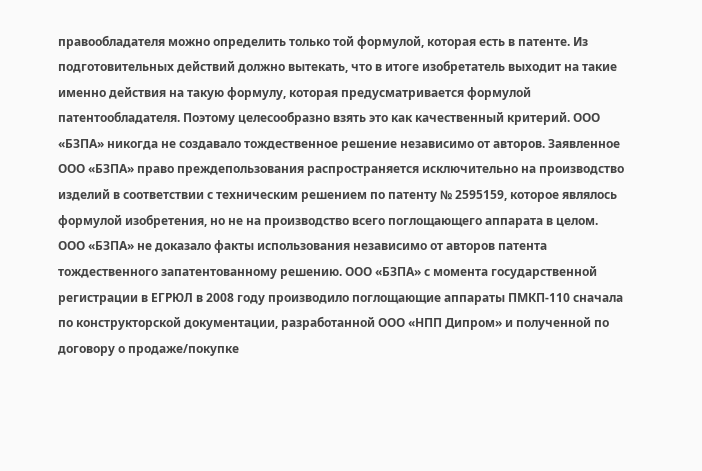правообладателя можно определить только той формулой, которая есть в патенте. Из подготовительных действий должно вытекать, что в итоге изобретатель выходит на такие именно действия на такую формулу, которая предусматривается формулой патентообладателя. Поэтому целесообразно взять это как качественный критерий. ООО «БЗПА» никогда не создавало тождественное решение независимо от авторов. Заявленное ООО «БЗПА» право преждепользования распространяется исключительно на производство изделий в соответствии с техническим решением по патенту № 2595159, которое являлось формулой изобретения, но не на производство всего поглощающего аппарата в целом. ООО «БЗПА» не доказало факты использования независимо от авторов патента тождественного запатентованному решению. ООО «БЗПА» с момента государственной регистрации в ЕГРЮЛ в 2008 году производило поглощающие аппараты ПМКП-110 сначала по конструкторской документации, разработанной ООО «НПП Дипром» и полученной по договору о продаже/покупке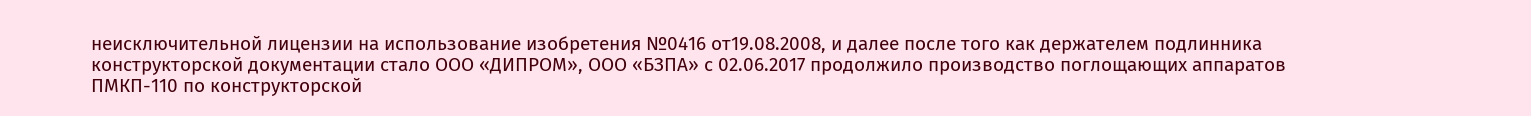неисключительной лицензии на использование изобретения №0416 от19.08.2008, и далее после того как держателем подлинника конструкторской документации стало ООО «ДИПРОМ», ООО «БЗПА» с 02.06.2017 продолжило производство поглощающих аппаратов ПМКП-110 по конструкторской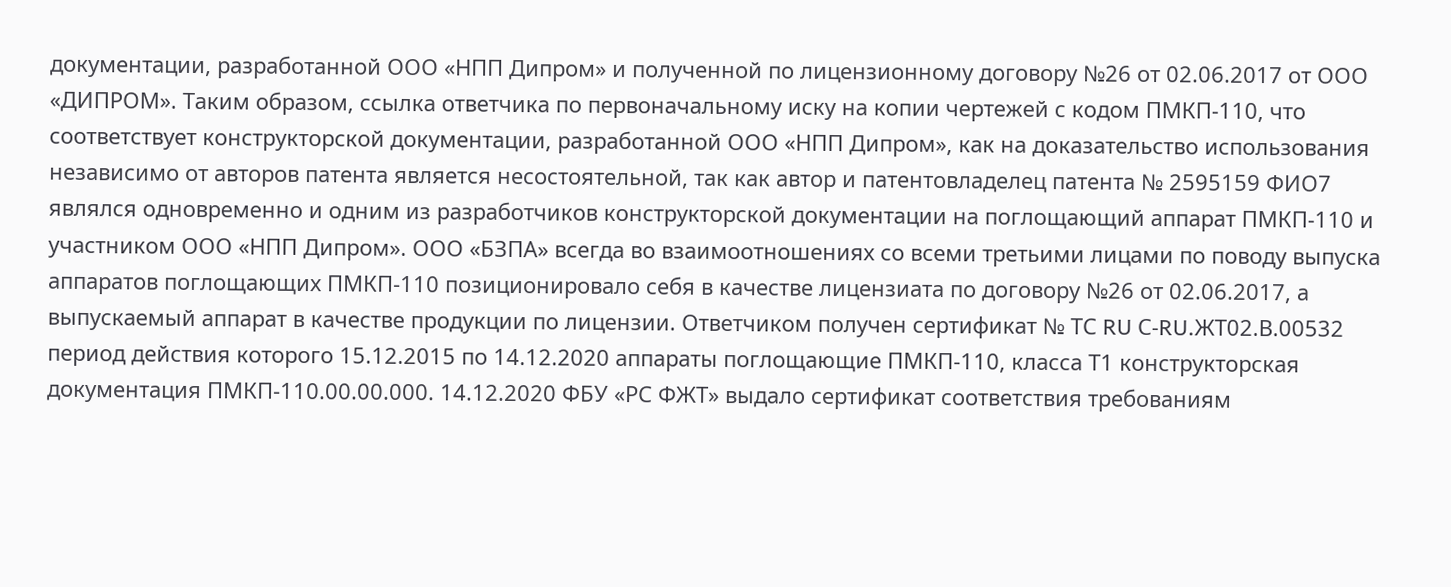документации, разработанной ООО «НПП Дипром» и полученной по лицензионному договору №26 от 02.06.2017 от ООО «ДИПРОМ». Таким образом, ссылка ответчика по первоначальному иску на копии чертежей с кодом ПМКП-110, что соответствует конструкторской документации, разработанной ООО «НПП Дипром», как на доказательство использования независимо от авторов патента является несостоятельной, так как автор и патентовладелец патента № 2595159 ФИО7 являлся одновременно и одним из разработчиков конструкторской документации на поглощающий аппарат ПМКП-110 и участником ООО «НПП Дипром». ООО «БЗПА» всегда во взаимоотношениях со всеми третьими лицами по поводу выпуска аппаратов поглощающих ПМКП-110 позиционировало себя в качестве лицензиата по договору №26 от 02.06.2017, а выпускаемый аппарат в качестве продукции по лицензии. Ответчиком получен сертификат № ТС RU С-RU.ЖТ02.В.00532 период действия которого 15.12.2015 по 14.12.2020 аппараты поглощающие ПМКП-110, класса Т1 конструкторская документация ПМКП-110.00.00.000. 14.12.2020 ФБУ «РС ФЖТ» выдало сертификат соответствия требованиям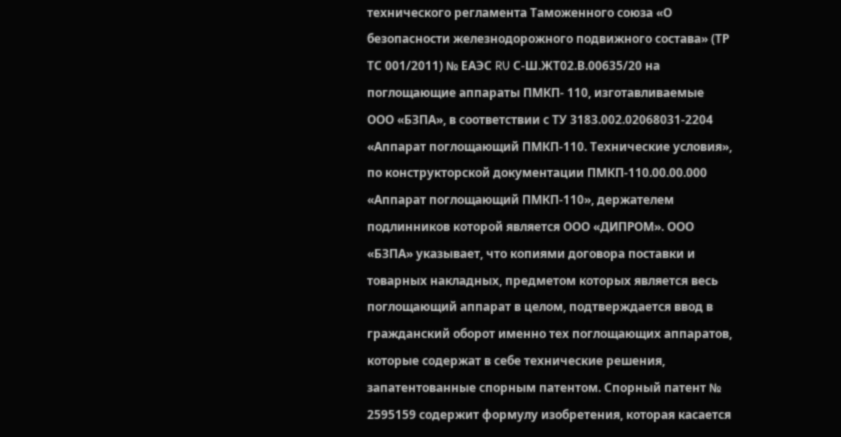технического регламента Таможенного союза «О безопасности железнодорожного подвижного состава» (ТР ТС 001/2011) № ЕАЭС RU С-Ш.ЖТ02.В.00635/20 на поглощающие аппараты ПМКП- 110, изготавливаемые ООО «БЗПА», в соответствии с ТУ 3183.002.02068031-2204 «Аппарат поглощающий ПМКП-110. Технические условия», по конструкторской документации ПМКП-110.00.00.000 «Аппарат поглощающий ПМКП-110», держателем подлинников которой является ООО «ДИПРОМ». ООО «БЗПА» указывает, что копиями договора поставки и товарных накладных, предметом которых является весь поглощающий аппарат в целом, подтверждается ввод в гражданский оборот именно тех поглощающих аппаратов, которые содержат в себе технические решения, запатентованные спорным патентом. Спорный патент № 2595159 содержит формулу изобретения, которая касается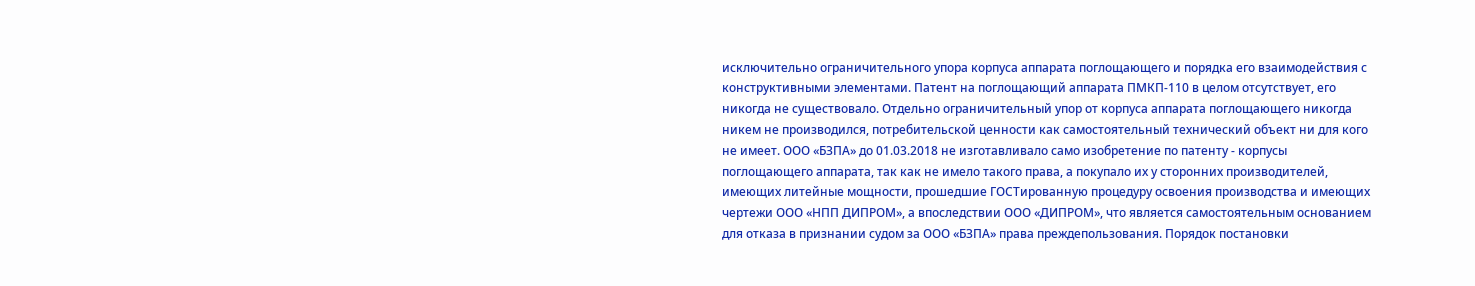исключительно ограничительного упора корпуса аппарата поглощающего и порядка его взаимодействия с конструктивными элементами. Патент на поглощающий аппарата ПМКП-110 в целом отсутствует, его никогда не существовало. Отдельно ограничительный упор от корпуса аппарата поглощающего никогда никем не производился, потребительской ценности как самостоятельный технический объект ни для кого не имеет. ООО «БЗПА» до 01.03.2018 не изготавливало само изобретение по патенту - корпусы поглощающего аппарата, так как не имело такого права, а покупало их у сторонних производителей, имеющих литейные мощности, прошедшие ГОСТированную процедуру освоения производства и имеющих чертежи ООО «НПП ДИПРОМ», а впоследствии ООО «ДИПРОМ», что является самостоятельным основанием для отказа в признании судом за ООО «БЗПА» права преждепользования. Порядок постановки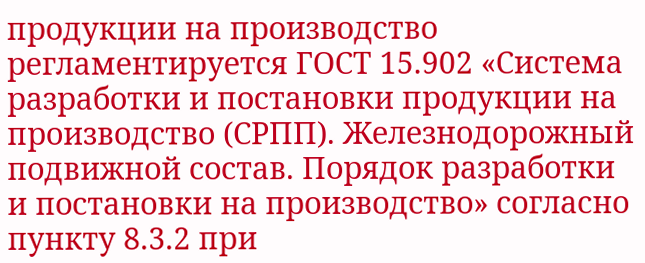продукции на производство регламентируется ГОСТ 15.902 «Система разработки и постановки продукции на производство (СРПП). Железнодорожный подвижной состав. Порядок разработки и постановки на производство» согласно пункту 8.3.2 при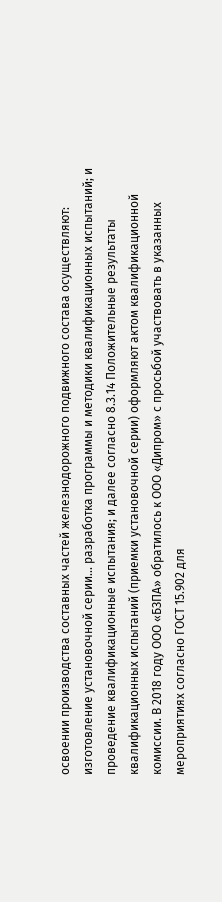освоении производства составных частей железнодорожного подвижного состава осуществляют: изготовление установочной серии... разработка программы и методики квалификационных испытаний; и проведение квалификационные испытания; и далее согласно 8.3.14 Положительные результаты квалификационных испытаний (приемки установочной серии) оформляют актом квалификационной комиссии. В 2018 году ООО «БЗПА» обратилось к ООО «Дипром» с просьбой участвовать в указанных мероприятиях согласно ГОСТ 15.902 для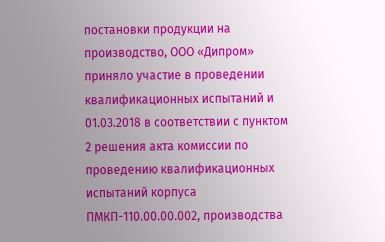постановки продукции на производство, ООО «Дипром» приняло участие в проведении квалификационных испытаний и 01.03.2018 в соответствии с пунктом 2 решения акта комиссии по проведению квалификационных испытаний корпуса ПМКП-110.00.00.002, производства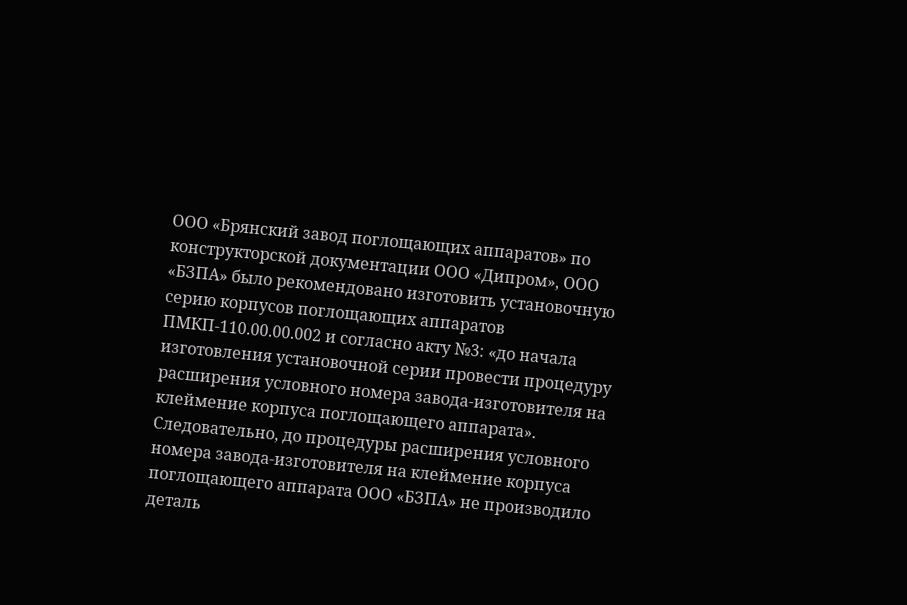ООО «Брянский завод поглощающих аппаратов» по конструкторской документации ООО «Дипром», ООО «БЗПА» было рекомендовано изготовить установочную серию корпусов поглощающих аппаратов ПМКП-110.00.00.002 и согласно акту №3: «до начала изготовления установочной серии провести процедуру расширения условного номера завода-изготовителя на клеймение корпуса поглощающего аппарата». Следовательно, до процедуры расширения условного номера завода-изготовителя на клеймение корпуса поглощающего аппарата ООО «БЗПА» не производило деталь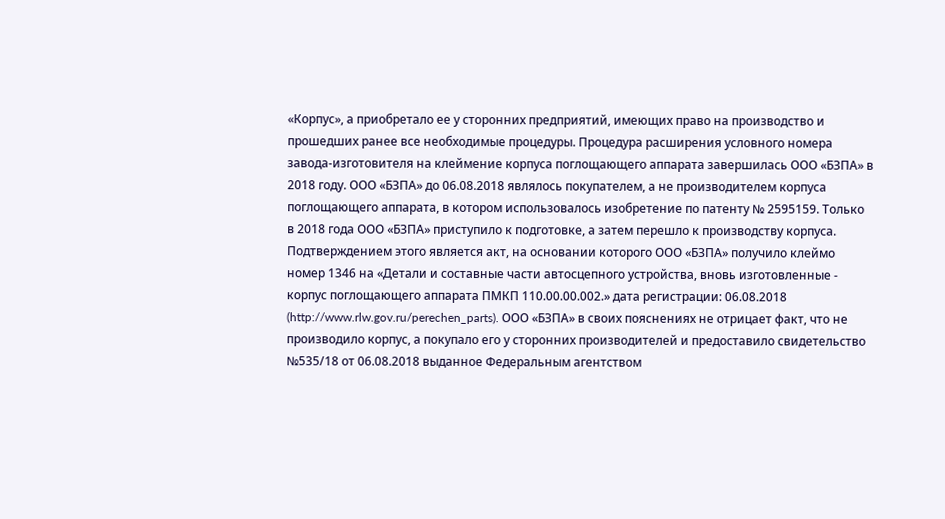«Корпус», а приобретало ее у сторонних предприятий, имеющих право на производство и прошедших ранее все необходимые процедуры. Процедура расширения условного номера завода-изготовителя на клеймение корпуса поглощающего аппарата завершилась ООО «БЗПА» в 2018 году. ООО «БЗПА» до 06.08.2018 являлось покупателем, а не производителем корпуса поглощающего аппарата, в котором использовалось изобретение по патенту № 2595159. Только в 2018 года ООО «БЗПА» приступило к подготовке, а затем перешло к производству корпуса. Подтверждением этого является акт, на основании которого ООО «БЗПА» получило клеймо номер 1346 на «Детали и составные части автосцепного устройства, вновь изготовленные - корпус поглощающего аппарата ПМКП 110.00.00.002.» дата регистрации: 06.08.2018 (http://www.rlw.gov.ru/perechen_parts). ООО «БЗПА» в своих пояснениях не отрицает факт, что не производило корпус, а покупало его у сторонних производителей и предоставило свидетельство №535/18 от 06.08.2018 выданное Федеральным агентством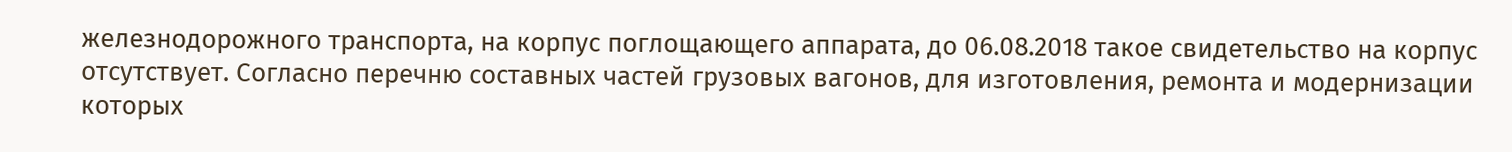железнодорожного транспорта, на корпус поглощающего аппарата, до 06.08.2018 такое свидетельство на корпус отсутствует. Согласно перечню составных частей грузовых вагонов, для изготовления, ремонта и модернизации которых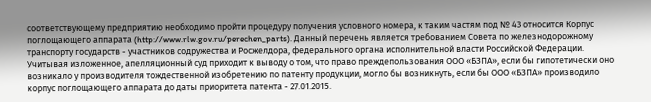соответствующему предприятию необходимо пройти процедуру получения условного номера, к таким частям под № 43 относится Корпус поглощающего аппарата (http://www.rlw.gov.ru/perechen_parts). Данный перечень является требованием Совета по железнодорожному транспорту государств - участников содружества и Росжелдора, федерального органа исполнительной власти Российской Федерации. Учитывая изложенное, апелляционный суд приходит к выводу о том, что право преждепользования ООО «БЗПА», если бы гипотетически оно возникало у производителя тождественной изобретению по патенту продукции, могло бы возникнуть, если бы ООО «БЗПА» производило корпус поглощающего аппарата до даты приоритета патента - 27.01.2015.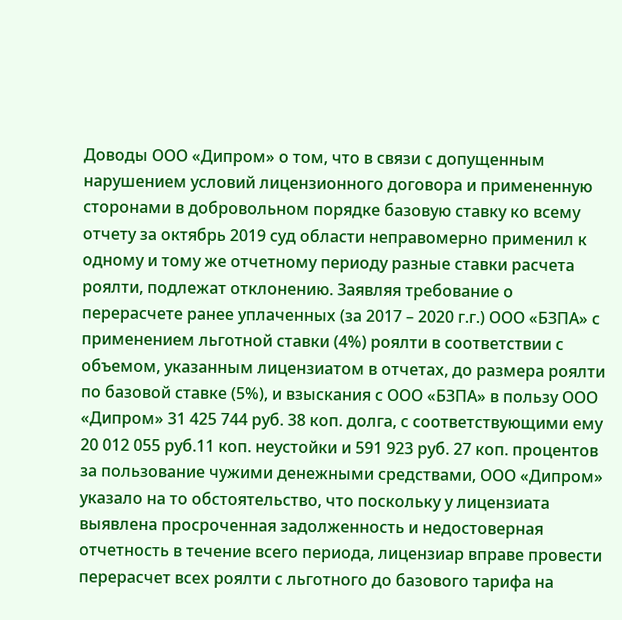Доводы ООО «Дипром» о том, что в связи с допущенным нарушением условий лицензионного договора и примененную сторонами в добровольном порядке базовую ставку ко всему отчету за октябрь 2019 суд области неправомерно применил к одному и тому же отчетному периоду разные ставки расчета роялти, подлежат отклонению. Заявляя требование о перерасчете ранее уплаченных (за 2017 – 2020 г.г.) ООО «БЗПА» с применением льготной ставки (4%) роялти в соответствии с объемом, указанным лицензиатом в отчетах, до размера роялти по базовой ставке (5%), и взыскания с ООО «БЗПА» в пользу ООО «Дипром» 31 425 744 руб. 38 коп. долга, с соответствующими ему 20 012 055 руб.11 коп. неустойки и 591 923 руб. 27 коп. процентов за пользование чужими денежными средствами, ООО «Дипром» указало на то обстоятельство, что поскольку у лицензиата выявлена просроченная задолженность и недостоверная отчетность в течение всего периода, лицензиар вправе провести перерасчет всех роялти с льготного до базового тарифа на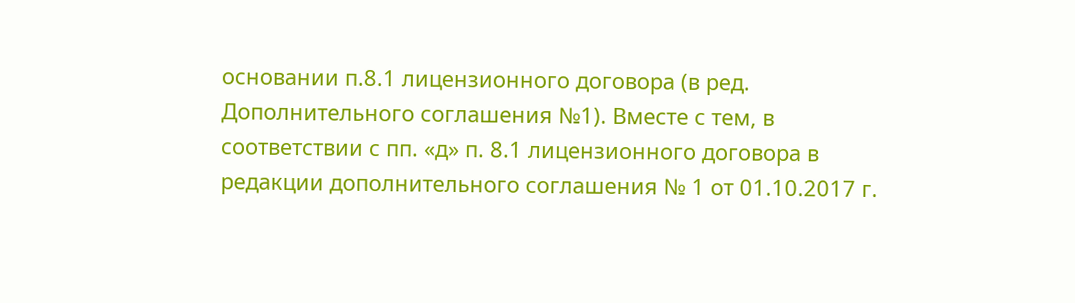основании п.8.1 лицензионного договора (в ред. Дополнительного соглашения №1). Вместе с тем, в соответствии с пп. «д» п. 8.1 лицензионного договора в редакции дополнительного соглашения № 1 от 01.10.2017 г.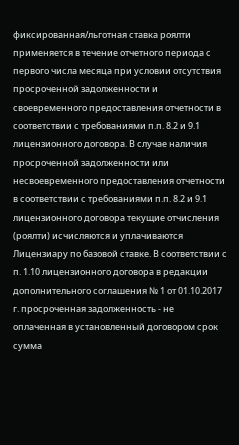фиксированная/льготная ставка роялти применяется в течение отчетного периода с первого числа месяца при условии отсутствия просроченной задолженности и своевременного предоставления отчетности в соответствии с требованиями п.п. 8.2 и 9.1 лицензионного договора. В случае наличия просроченной задолженности или несвоевременного предоставления отчетности в соответствии с требованиями п.п. 8.2 и 9.1 лицензионного договора текущие отчисления (роялти) исчисляются и уплачиваются Лицензиару по базовой ставке. В соответствии с п. 1.10 лицензионного договора в редакции дополнительного соглашения № 1 от 01.10.2017 г. просроченная задолженность - не оплаченная в установленный договором срок сумма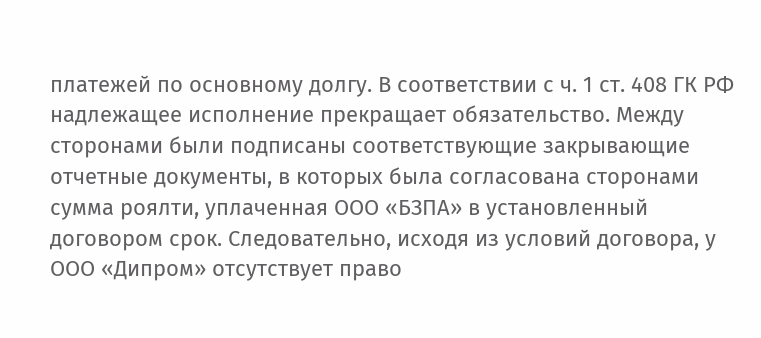платежей по основному долгу. В соответствии с ч. 1 ст. 408 ГК РФ надлежащее исполнение прекращает обязательство. Между сторонами были подписаны соответствующие закрывающие отчетные документы, в которых была согласована сторонами сумма роялти, уплаченная ООО «БЗПА» в установленный договором срок. Следовательно, исходя из условий договора, у ООО «Дипром» отсутствует право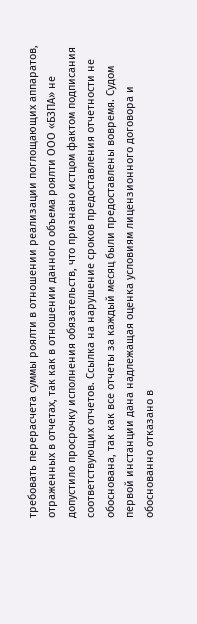требовать перерасчета суммы роялти в отношении реализации поглощающих аппаратов, отраженных в отчетах, так как в отношении данного объема роялти ООО «БЗПА» не допустило просрочку исполнения обязательств, что признано истцом фактом подписания соответствующих отчетов. Ссылка на нарушение сроков предоставления отчетности не обоснована, так как все отчеты за каждый месяц были предоставлены вовремя. Судом первой инстанции дана надлежащая оценка условиям лицензионного договора и обоснованно отказано в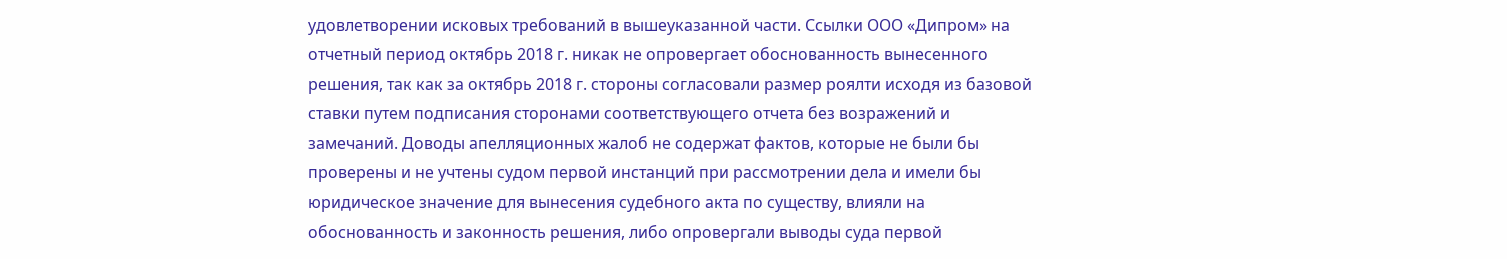удовлетворении исковых требований в вышеуказанной части. Ссылки ООО «Дипром» на отчетный период октябрь 2018 г. никак не опровергает обоснованность вынесенного решения, так как за октябрь 2018 г. стороны согласовали размер роялти исходя из базовой ставки путем подписания сторонами соответствующего отчета без возражений и замечаний. Доводы апелляционных жалоб не содержат фактов, которые не были бы проверены и не учтены судом первой инстанций при рассмотрении дела и имели бы юридическое значение для вынесения судебного акта по существу, влияли на обоснованность и законность решения, либо опровергали выводы суда первой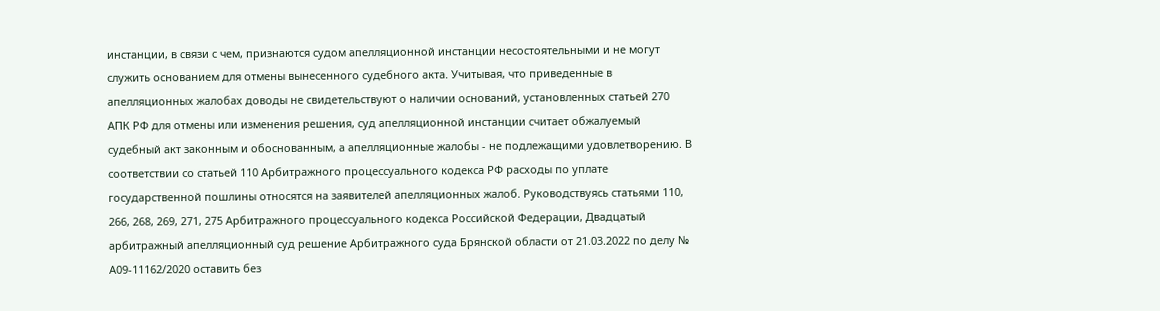инстанции, в связи с чем, признаются судом апелляционной инстанции несостоятельными и не могут служить основанием для отмены вынесенного судебного акта. Учитывая, что приведенные в апелляционных жалобах доводы не свидетельствуют о наличии оснований, установленных статьей 270 АПК РФ для отмены или изменения решения, суд апелляционной инстанции считает обжалуемый судебный акт законным и обоснованным, а апелляционные жалобы - не подлежащими удовлетворению. В соответствии со статьей 110 Арбитражного процессуального кодекса РФ расходы по уплате государственной пошлины относятся на заявителей апелляционных жалоб. Руководствуясь статьями 110, 266, 268, 269, 271, 275 Арбитражного процессуального кодекса Российской Федерации, Двадцатый арбитражный апелляционный суд решение Арбитражного суда Брянской области от 21.03.2022 по делу № А09-11162/2020 оставить без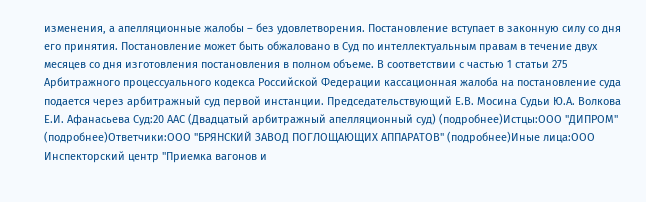изменения, а апелляционные жалобы – без удовлетворения. Постановление вступает в законную силу со дня его принятия. Постановление может быть обжаловано в Суд по интеллектуальным правам в течение двух месяцев со дня изготовления постановления в полном объеме. В соответствии с частью 1 статьи 275 Арбитражного процессуального кодекса Российской Федерации кассационная жалоба на постановление суда подается через арбитражный суд первой инстанции. Председательствующий Е.В. Мосина Судьи Ю.А. Волкова Е.И. Афанасьева Суд:20 ААС (Двадцатый арбитражный апелляционный суд) (подробнее)Истцы:ООО "ДИПРОМ" (подробнее)Ответчики:ООО "БРЯНСКИЙ ЗАВОД ПОГЛОЩАЮЩИХ АППАРАТОВ" (подробнее)Иные лица:ООО Инспекторский центр "Приемка вагонов и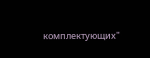комплектующих"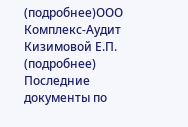(подробнее)ООО Комплекс-Аудит Кизимовой Е.П. (подробнее) Последние документы по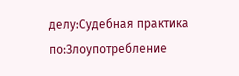делу:Судебная практика по:Злоупотребление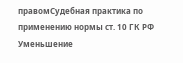правомСудебная практика по применению нормы ст. 10 ГК РФ Уменьшение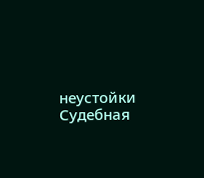неустойки Судебная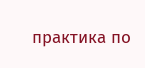практика по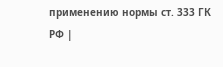применению нормы ст. 333 ГК РФ |